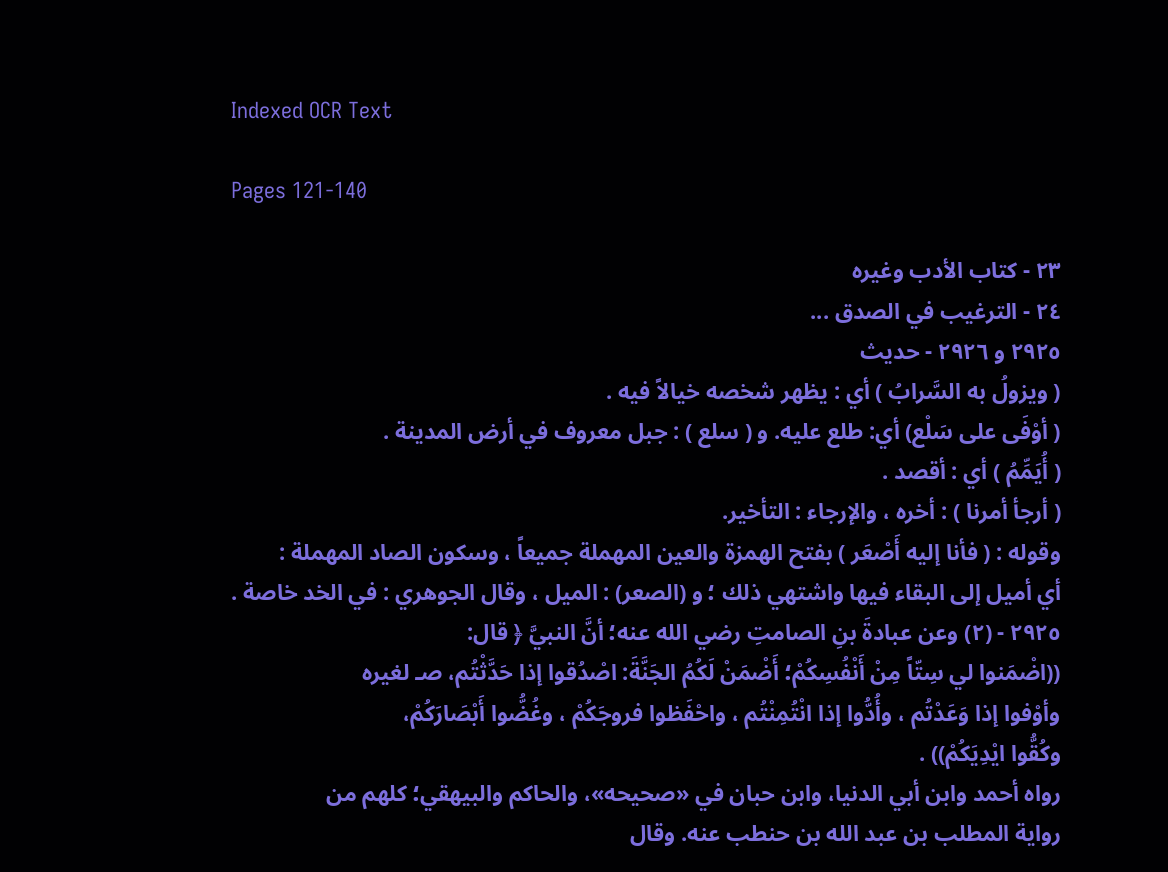Indexed OCR Text

Pages 121-140

٢٣ - کتاب الأدب وغيره
٢٤ - الترغيب في الصدق ...
٢٩٢٥ و ٢٩٢٦ - حديث
( ويزولُ به السَّرابُ ) أي : يظهر شخصه خيالاً فيه .
( أوْفَى على سَلْع) أي: طلع عليه. و ( سلع ) : جبل معروف في أرض المدينة .
( أُيَمِّمُ ) أي : أقصد .
( أرجأ أمرنا ) : أخره ، والإرجاء : التأخير.
وقوله : ( فأنا إليه أَصْعَر ) بفتح الهمزة والعين المهملة جميعاً ، وسكون الصاد المهملة :
أي أميل إلى البقاء فيها واشتهي ذلك ؛ و (الصعر) : الميل ، وقال الجوهري : في الخد خاصة .
٢٩٢٥ - (٢) وعن عبادةَ بنِ الصامتِ رضي الله عنه؛ أنَّ النبيَّ ﴿ قال:
((اضْمَنوا لي سِتّاً مِنْ أَنْفُسِكُمْ؛ أَضْمَنْ لَكُمُ الجَنَّةَ: اصْدُقوا إذا حَدَّثْتُم، صـ لغيره
وأوْفوا إذا وَعَدْتُم ، وأُدُّوا إذا انْتُمِنْتُم ، واحْفَظوا فروجَكُمْ ، وغُضُّوا أَبْصَارَكُمْ،
وكُقُّوا ايْدِیَكُمْ)) .
رواه أحمد وابن أبي الدنيا، وابن حبان في «صحيحه»، والحاكم والبيهقي؛ كلهم من
رواية المطلب بن عبد الله بن حنطب عنه. وقال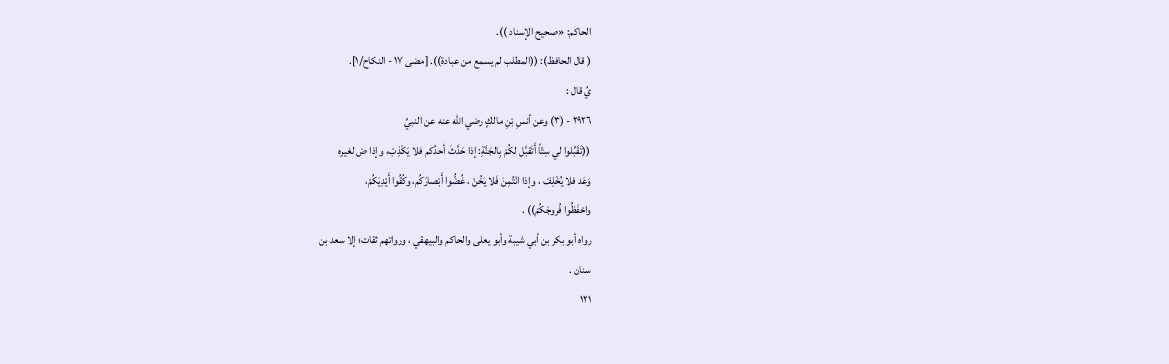الحاكم: «صحيح الإسناد )).
( قال الحافظ): ((المطلب لم يسمع من عبادة)). [مضى ١٧ - النكاح/١].
يُ قال :
٢٩٢٦ - (٣) وعن أنسِ بْنِ مالكٍ رضي الله عنه عن النبيِّ
((تَقَبِّلوا لي سِتّاً أَتَقبَّل لكُمْ بِالجَنَّةِ: إذا حَدَّثَ أحدُكم فلا يَكْذِبْ، وإذا صْ لغيره
وَعَد فلا يُخْلِفْ ، وإذا انْتُمِنَ فَلا يَخُنْ ، غُضُّوا أَبْصارَكُم، وكُقُوا أَيْدِيَكُمْ،
واحْفَظُوا فُروجَكُمْ)) .
رواه أبو بكر بن أبي شيبة وأبو يعلى والحاكم والبيهقي ، ورواتهم ثقات؛ إلا سعد بن
سنان .
١٢١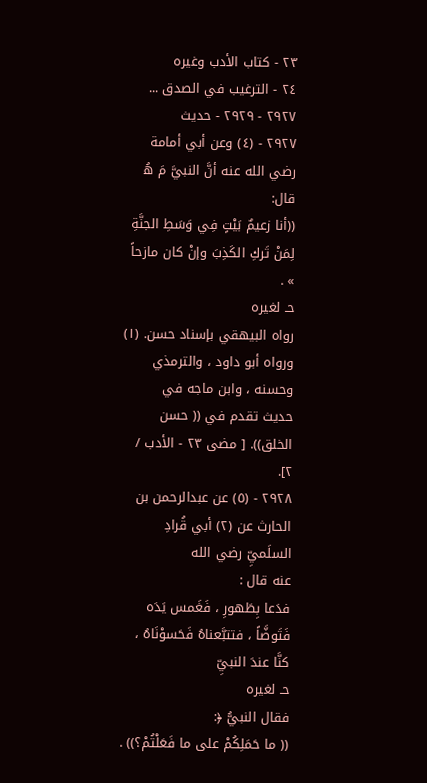٢٣ - كتاب الأدب وغيره
٢٤ - الترغيب في الصدق ...
٢٩٢٧ - ٢٩٢٩ - حديث
٢٩٢٧ - (٤) وعن أبي أمامة رضي الله عنه أنَّ النبيَّ مَ هُ قال:
((أنا زعيمٌ بَيْتٍ فِي وَسَطِ الجنَّةِ لِمَنْ تَركِ الكَذِبَ وإنْ كان مازحاً » .
حـ لغيره
رواه البيهقي بإسناد حسن. (١) ورواه أبو داود ، والترمذي وحسنه ، وابن ماجه في
حديث تقدم في (( حسن الخلق)). [ مضى ٢٣ - الأدب / ٢].
٢٩٢٨ - (٥) عن عبدالرحمن بن الحارث عن (٢) أبي قُرادِ السلَميِّ رضي الله
عنه قال :
فدَعا بِطَهورِ ، فَغَمس يَدَه فَتَوضَّاً ، فتتبَّعناهُ فَحَسوْنَاهُ ،
كنَّا عندَ النبيِّ
حـ لغيره
فقال النبيُّ ﴿:
(( ما حَمَلِكُمْ على ما فَعَلْتُمْ؟)) .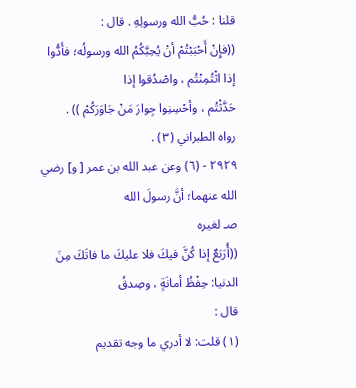قلنا : حُبُّ الله ورسولِهِ . قال :
((فإِنْ أَحْبَبْتُمْ أنْ يُحِبَّكُمُ الله ورسولُه؛ فأَدُّوا إذا اثْتُمِنْتُم ، واصْدُقوا إذا
حَدَّثْتُم ، وأحْسِنِوا جِوارَ مَنْ جَاوَرَكُمْ )) .
رواه الطبراني (٣) .
٢٩٢٩ - (٦) وعن عبد الله بن عمر [ و] رضي الله عنهما؛ أنَّ رسولَ الله
صـ لغيره
((أُرَبَعٌ إذا كُنَّ فيكَ فلا عليكَ ما فاتَكَ مِنَ الدنيا: حِفْظُ أمانَةٍ ، وصِدقُ
قال :
(١) قلت: لا أدري ما وجه تقديم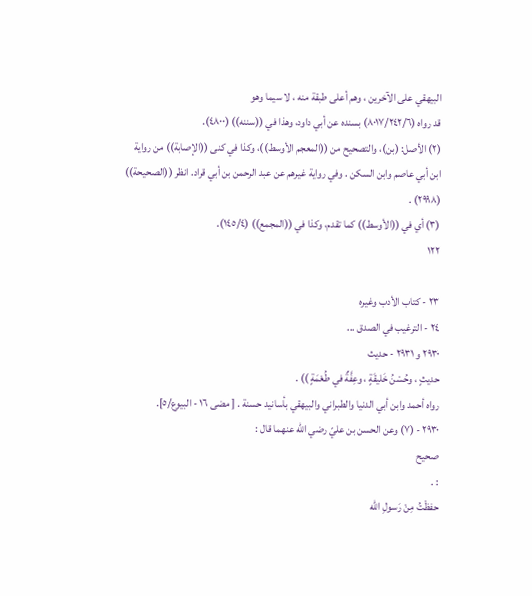البيهقي على الآخرين ، وهم أعلى طبقة منه ، لا سيما وهو
قد رواه (٨٠١٧/٢٤٢/٦) بسنده عن أبي داود، وهذا في ((سننه)) (٤٨٠٠).
(٢) الأصل: (بن)، والتصحيح من ((المعجم الأوسط))، وكذا في كنى ((الإصابة)) من رواية
ابن أبي عاصم وابن السكن . وفي رواية غيرهم عن عبد الرحمن بن أبي قراد. انظر ((الصحيحة))
(٢٩٩٨) .
(٣) أي في ((الأوسط)) كما تقدم، وكذا في ((المجمع)) (١٤٥/٤).
١٢٢

٢٣ - كتاب الأدب وغيره
٢٤ - الترغيب في الصدق ...
٢٩٣٠ و ٢٩٣١ - حديث
حديثٍ ، وحُسْنُ خَليقَةٍ ، وعِفَّةٌ في طُعْمَةٍ )) .
رواه أحمد وابن أبي الدنيا والطبراني والبيهقي بأسانيد حسنة . [ مضى ١٦ - البيوع/٥].
٢٩٣٠ - (٧) وعن الحسن بن عليّ رضي الله عنهما قال :
صحیح
: .
حفظْتُ مِنْ رَسولِ الله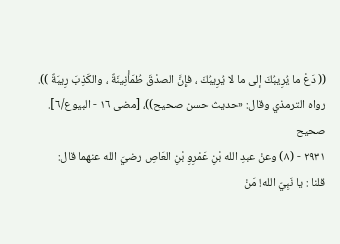(( دَعْ ما يُرِيبُكَ إلى ما لا يُرِيبُكَ ، فإِنَّ الصدْقَ طُمَأْنِينَةٌ ، والكَذِبَ رِيبَةٌ )).
رواه الترمذي وقال: «حديث حسن صحيح))، [مضى ١٦ - البيوع/٦].
صحيح
٢٩٣١ - (٨) وعنْ عبدِ الله بْنِ عَمْرِوِ بْنِ العَاصِ رضيَ الله عنهما قال:
قلنا : يا نَبِيّ الله! مَنْ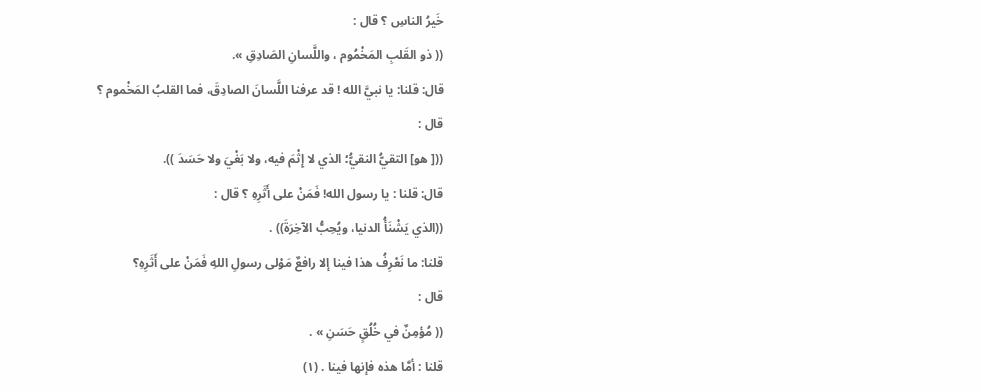خَيرُ الناسِ ؟ قال :
(( ذو القَلبِ المَخْمُوم ، واللَّسانِ الصَادِقِ ».
قال: قلنا: يا نبيَّ الله ! قد عرفنا اللَّسانَ الصادِقَ، فما القلبُ المَخْموم ؟
قال :
(([ هو] التقيُّ النقيُّ؛ الذي لا إِثْمَ فيه، ولا بَغْيَ ولا حَسَدَ )).
قال: قلنا : يا رسول الله! فَمَنْ على أَثَرِهِ ؟ قال :
((الذي يَشْنَأُ الدنيا، ويُحِبُّ الآخِرَةَ)) .
قلنا: ما نَعْرِفُ هذا فينا إلا رافعٌ مَوْلى رسولِ اللهِ فَمَنْ على أَثَرِهِ؟
قال :
(( مُؤمِنٌ في خُلُقٍ حَسَنِ » .
قلنا : أمَّا هذه فإنها فينا . (١)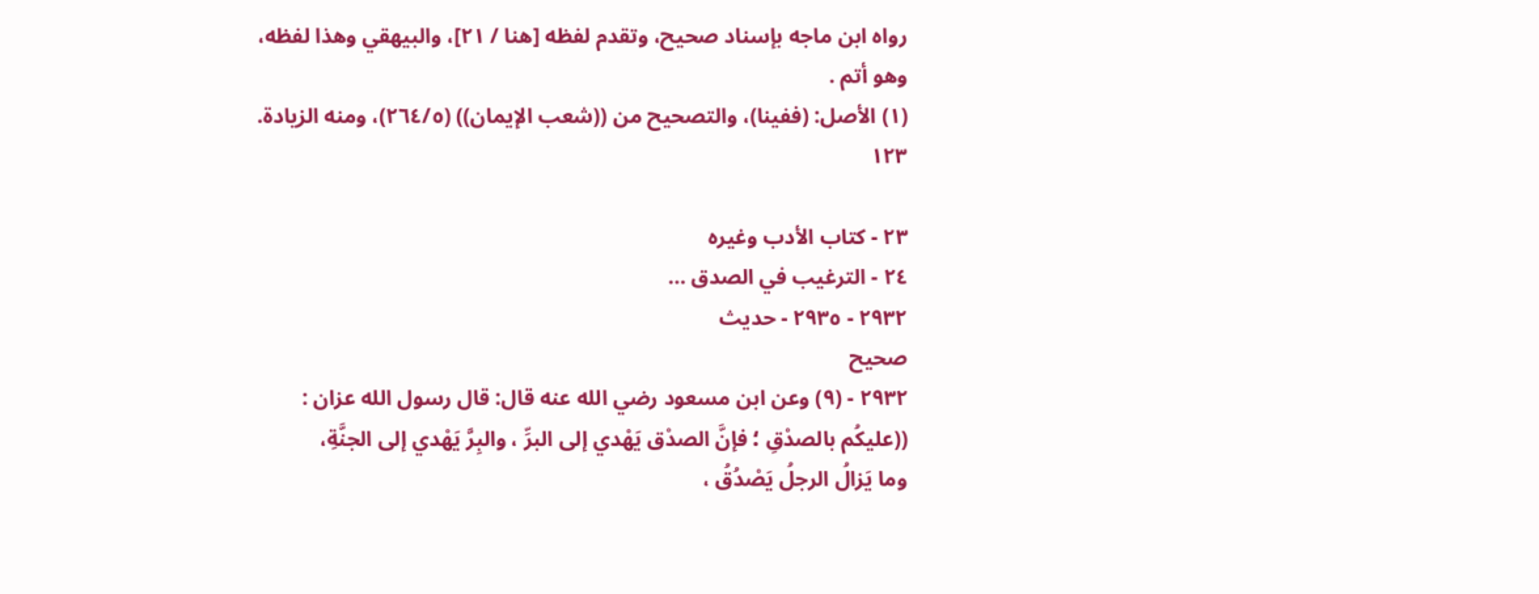رواه ابن ماجه بإسناد صحيح، وتقدم لفظه [هنا / ٢١]، والبيهقي وهذا لفظه،
وهو أتم .
(١) الأصل: (ففينا)، والتصحيح من ((شعب الإيمان)) (٢٦٤/٥)، ومنه الزيادة.
١٢٣

٢٣ - کتاب الأدب وغيره
٢٤ - الترغيب في الصدق ...
٢٩٣٢ - ٢٩٣٥ - حدیث
صحیح
٢٩٣٢ - (٩) وعن ابن مسعود رضي الله عنه قال: قال رسول الله عزان :
((عليكُم بالصدْقِ ؛ فإنَّ الصدْق يَهْدي إلى البرِّ ، والبِرَّ يَهْدي إلى الجنَّةِ،
وما يَزالُ الرجلُ يَصْدُقُ ،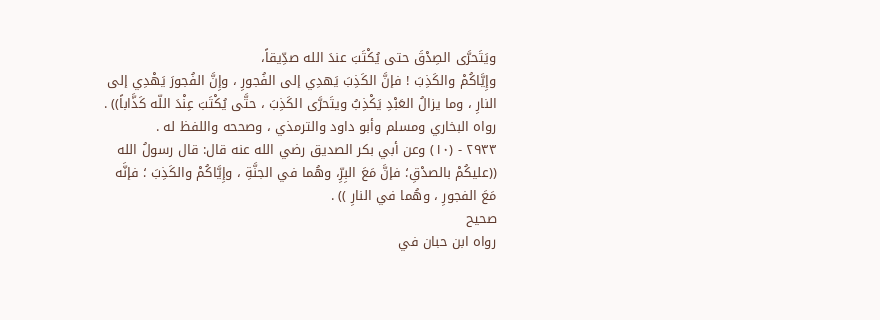ويَتَحرَّى الصِدْقَ حتى يُكْتَبَ عندَ الله صدِّيقاً،
وإِيَّاكُمْ والكَذِبَ ! فإنَّ الكَذِبَ يَهدِي إلى الفُجورِ ، وإِنَّ الفُجورَ يَهْدِي إلى
النارِ ، وما يزالُ العَبْدِ يَكْذِبُ ويتَحرَّى الكَذِبَ ، حتَّى يُكْتَبَ عِنْدَ اللّه كَذَّاباً)) .
رواه البخاري ومسلم وأبو داود والترمذي ، وصححه واللفظ له .
٢٩٣٣ - (١٠) وعن أبي بكر الصديق رضي الله عنه قال: قال رسولُ الله
((عليكُمْ بالصدْقِ؛ فإنَّ مَعَ البِرِّ، وهُما في الجنَّةِ ، وإِيَّاكُمْ والكَذِبَ ؛ فإنَّه
مَعَ الفجورِ ، وهُما في النارِ )) .
صحیح
رواه ابن حبان في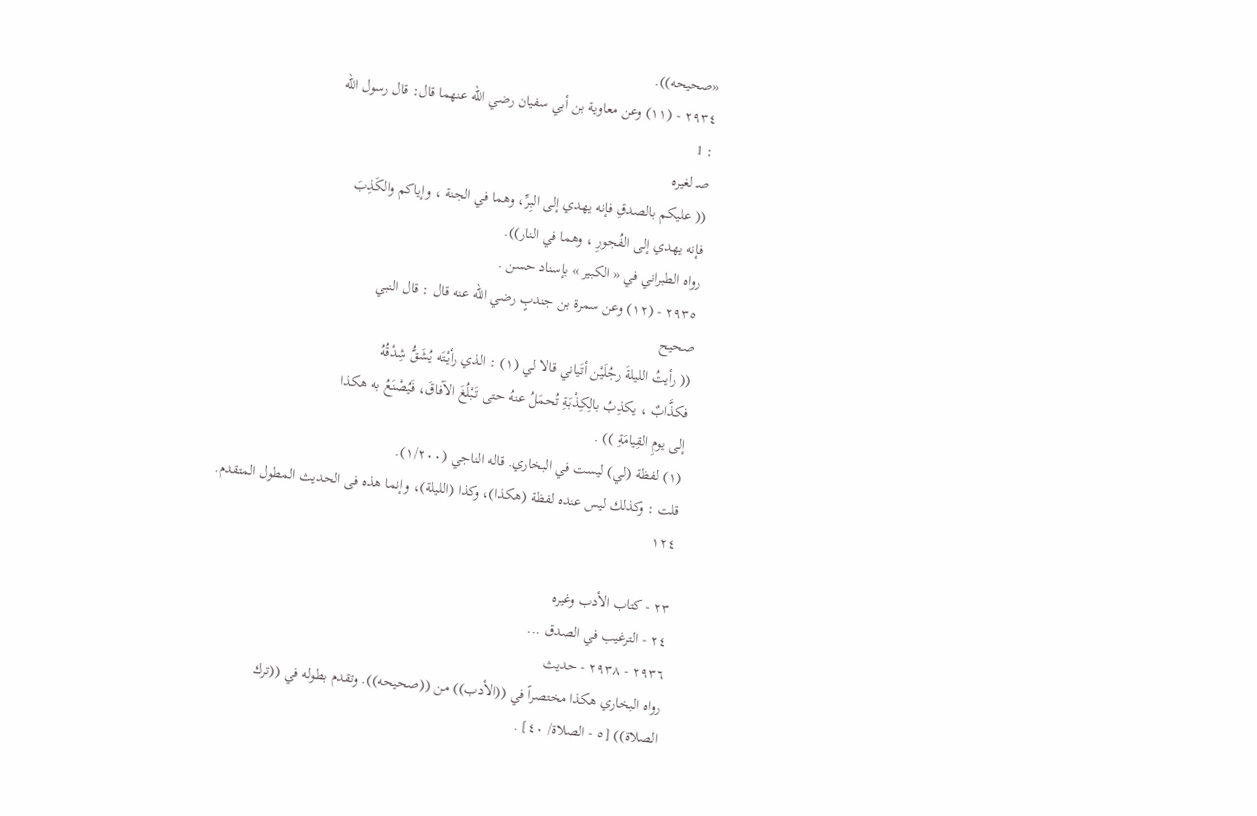«صحيحه)).
٢٩٣٤ - (١١) وعن معاوية بن أبي سفيان رضي الله عنهما قال: قال رسول الله
: 1
صـ لغيره
(( عليكم بالصدقِ فإنه يهدي إلى البِرِّ، وهما في الجنة ، وإياكم والكَذِبَ
فإنه يهدي إلى الفُجورِ ، وهما في النار)).
رواه الطبراني في « الكبير » بإسناد حسن .
٢٩٣٥ - (١٢) وعن سمرة بن جندبٍ رضي الله عنه قال : قال النبي
صحیح
(( رأيتُ الليلةَ رجُلَيْن أتَياني قالا لي (١) : الذي رأيْتَه يُشَقُّ شِدْقُهُ
فكذَّابٌ ، يكذِبُ بالِكِذْبَةِ تُحمَلُ عنهُ حتى تَبْلُغَ الآفاقَ، فَيُصْنَعُ به هكذا
إلى يومِ القِيامَةِ )) .
(١) لفظة (لي) ليست في البخاري. قاله الناجي (١/٢٠٠).
قلت : وكذلك ليس عنده لفظة (هكذا)، وكذا (الليلة)، وإنما هذه فى الحديث المطول المتقدم.
١٢٤

٢٣ - كتاب الأدب وغيره
٢٤ - الترغيب في الصدق ...
٢٩٣٦ - ٢٩٣٨ - حديث
رواه البخاري هكذا مختصراً في ((الأدب)) من ((صحيحه)). وتقدم بطوله في ((ترك
الصلاة)) [٥ - الصلاة/ ٤٠] .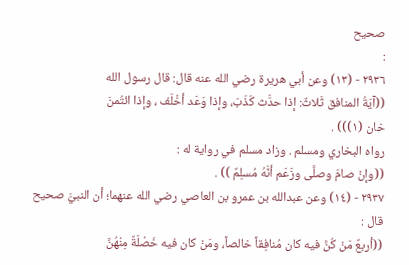صحیح
:
٢٩٣٦ - (١٣) وعن أبي هريرة رضي الله عنه قال: قال رسول الله
((آيَةُ المنافق ثَلاثٌ: إذا حدَّث كَذَبَ، وإذا وَعَد أخْلَف ، وإذا ائتُمنَ
خان (١))) .
رواه البخاري ومسلم . وزاد مسلم في رواية له :
((وإنْ صامَ وصلَّى وزَعَم أنَّهُ مُسلِمٌ )) .
٢٩٣٧ - (١٤) وعن عبدالله بن عمرو بن العاصي رضي الله عنهما؛ أن النبيَّ صحيح
قال :
((أربعٌ مَنْ كُنَّ فيه كان مُنافِقاً خالصاً، ومَنْ كان فيه خَصْلَةٌ مِنْهُنَّ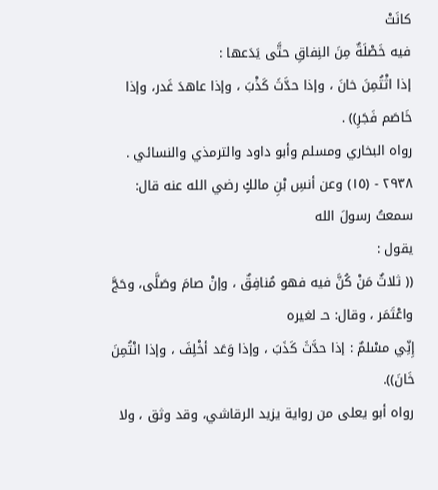كانَتْ
فيه خَصْلَةٌ مِنَ النِفاقِ حتَّى يَدَعها :
إذا اثْتُمِنَ خانَ ، وإذا حدَّثَ كَذْبَ ، وإذا عاهدَ غَدر، وإذا خَاصَم فَجَرِ)) .
رواه البخاري ومسلم وأبو داود والترمذي والنسائي .
٢٩٣٨ - (١٥) وعن أنسِ بْنِ مالكٍ رضي الله عنه قال: سمعتُ رسولَ الله
يقول :
(( ثلاثٌ مَنْ كُنَّ فيه فهو مُنافِقٌ ، وإنْ صامَ وصَلَّى، وحَجَّ واعْتَمَر ، وقال: حـ لغيره
إِنِّي مسْلمٌ : إذا حدَّثَ كَذَبَ ، وإذا وَعَد أخْلِفَ ، وإذا انْتُمِنَ خَانَ)).
رواه أبو يعلى من رواية يزيد الرقاشي، وقد وثق ، ولا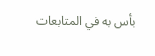بأس به في المتابعات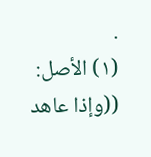.
(١) الأصل: ((وإذا عاهد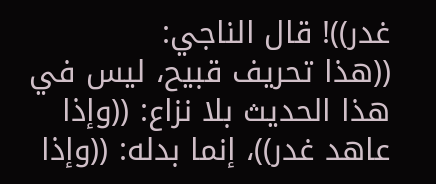غدر))! قال الناجي:
((هذا تحريف قبيح، ليس في هذا الحديث بلا نزاع: ((وإذا عاهد غدر))، إنما بدله: ((وإذا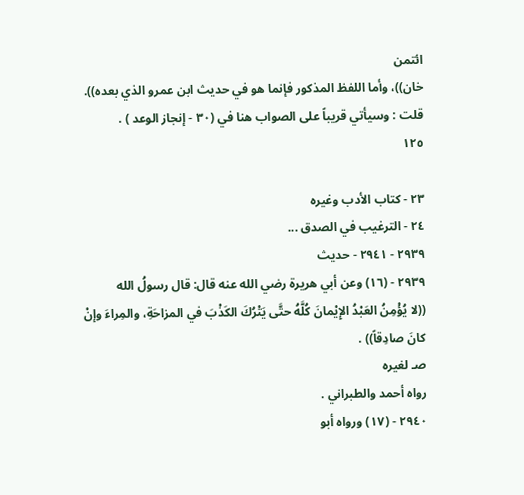ائتمن
خان))، وأما اللفظ المذكور فإنما هو في حديث ابن عمرو الذي بعده)).
قلت : وسيأتي قريباً على الصواب هنا في (٣٠ - إنجاز الوعد ) .
١٢٥

٢٣ - كتاب الأدب وغيره
٢٤ - الترغيب في الصدق ...
٢٩٣٩ - ٢٩٤١ - حديث
٢٩٣٩ - (١٦) وعن أبي هريرة رضي الله عنه قال: قال رسولُ الله
((لا يُؤْمِنُ العَبْدُ الإِيْمانَ كُلَّهُ حتَّى يَتْرُكَ الكَذْبَ في المزاحَةِ، والمِراءَ وإنْ
كانَ صادِقاً)) .
صـ لغيره
رواه أحمد والطبراني .
٢٩٤٠ - (١٧) ورواه أبو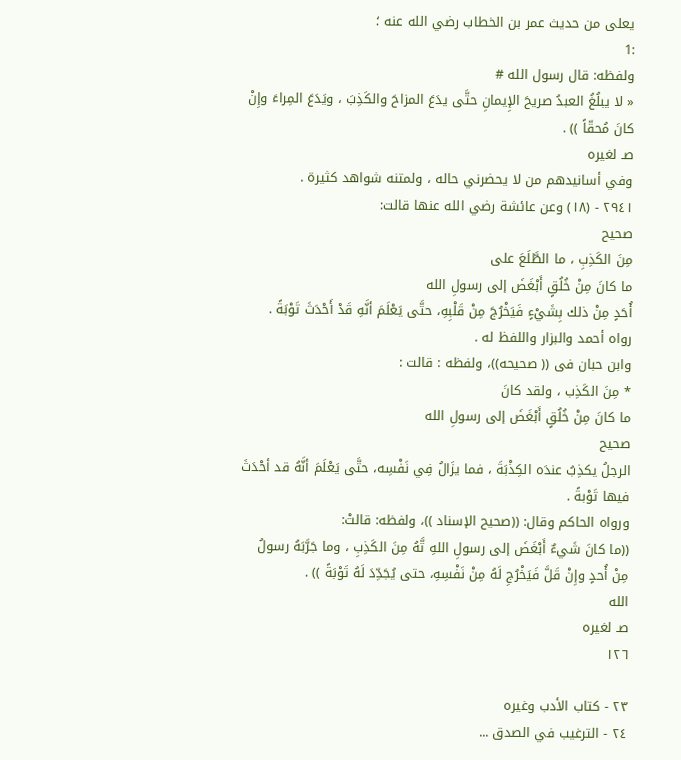يعلى من حديث عمر بن الخطاب رضي الله عنه ؛
:1
ولفظه: قال رسول الله #
« لا يبلُغُ العبدُ صريحَ الإِيمانِ حتَّى يدَعَ المزاحَ والكَذِبَ ، ويَدَعَ المِراءَ وإِنْ
كانَ مُحقّاً )) .
صـ لغيره
وفي أسانيدهم من لا يحضرني حاله ، ولمتنه شواهد كثيرة .
٢٩٤١ - (١٨) وعن عائشة رضي الله عنها قالت:
صحيح
مِنَ الكَذِبِ ، ما الطَّلَعَ على
ما كانَ مِنْ خُلُقٍ أَبْغَضَ إلى رسولِ الله
أُحَدٍ مِنْ ذلك بِشَيْءٍ فَيَخْرُجَ مِنْ قَلْبِهِ، حتَّى يَعْلَمَ أنَّهِ قَدْ أَحْدَثَ تَوْبَةً .
رواه أحمد والبزار واللفظ له .
وابن حبان فى (( صحيحه))، ولفظه : قالت :
* مِنَ الكَذِب ، ولقد كانَ
ما كانَ مِنْ خُلُقٍ أَبْغَضَ إلى رسولِ الله
صحیح
الرجلُ يكذِبُ عندَه الكِذْبَةَ ، فما يزَالُ فِي نَفْسِه، حتَّى يَعْلَمَ أنَّهُ قد أحْدَثَ
فيها تَوْبةً .
ورواه الحاكم وقال: ((صحيح الإسناد ))، ولفظه: قالتْ:
((ما كانَ شَيءٌ أَبْغَضَ إلى رسولِ اللهِ تَّهُ مِنَ الكَذِبِ ، وما جَرَّبَهُ رسولُ
مِنْ أُحدٍ وإِنْ قَلَّ فَيَخْرُجِ لَهُ مِنْ نَفْسِهِ، حتى يُجَدِّدَ لَهُ تَوْبَةً )) .
الله
صـ لغيره
١٢٦

٢٣ - كتاب الأدب وغيره
٢٤ - الترغيب في الصدق ...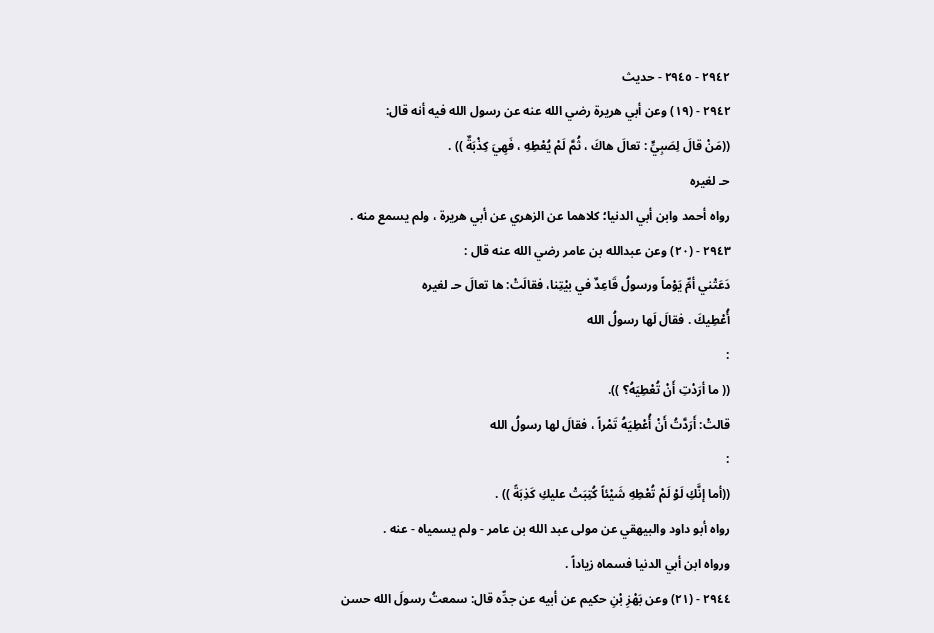٢٩٤٢ - ٢٩٤٥ - حديث
٢٩٤٢ - (١٩) وعن أبي هريرة رضي الله عنه عن رسول الله فيه أنه قال:
((مَنْ قالَ لِصَبِيٍّ : تعالَ هاكَ ، ثُمَّ لَمْ يُعْطِهِ ، فَهِيَ كِذْبَةٌ )) .
حـ لغيره
رواه أحمد وابن أبي الدنيا؛ كلاهما عن الزهري عن أبي هريرة ، ولم يسمع منه .
٢٩٤٣ - (٢٠) وعن عبدالله بن عامر رضي الله عنه قال :
دَعَتْني أمِّ يَوْماً ورسولُ قَاعِدٌ في بيْتِنا، فقالَتْ: ها تعالَ حـ لغيره
أُعْطِيكَ . فقالَ لَها رسولُ الله
:
(( ما أرَدْتِ أَنْ تُعْطِيَهُ؟ )).
قالتْ: أَرَدَّتُ أَنْ أُعْطِيَهُ تَمْراً ، فقالَ لها رسولُ الله
:
((أما إنَّكِ لَوْ لَمْ تُعْطِهِ شَيْئاً كُتِبَتْ عليكِ كَذِبَةً )) .
رواه أبو داود والبيهقي عن مولی عبد الله بن عامر - ولم يسمياه - عنه .
ورواه ابن أبي الدنيا فسماه زياداً .
٢٩٤٤ - (٢١) وعن بَهْزِ بْنِ حكيم عن أبيه عن جدِّه قال: سمعتُ رسولَ الله حسن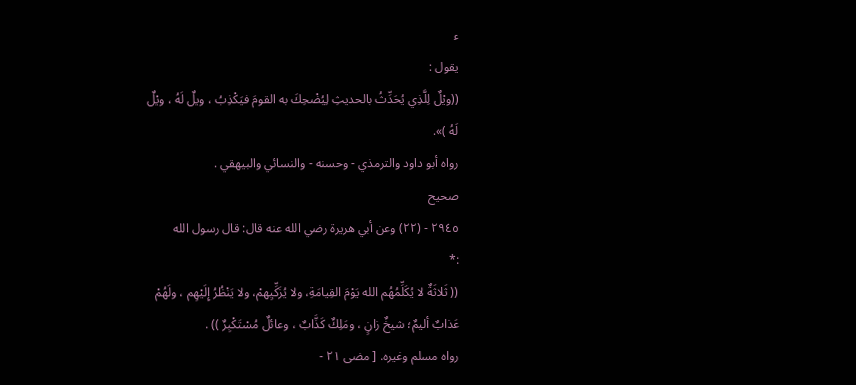ء
يقول :
((ويْلٌ لِلَّذِي يُحَدِّثُ بالحديثِ لِيُضْحِكَ به القومَ فيَكْذِبُ ، ويلٌ لَهُ ، ويْلٌ
لَهُ )».
رواه أبو داود والترمذي - وحسنه - والنسائي والبيهقي .
صحيح
٢٩٤٥ - (٢٢) وعن أبي هريرة رضي الله عنه قال: قال رسول الله
:*
(( ثَلاثَةٌ لا يُكَلِّمُهُم الله يَوْمَ القِيامَةِ، ولا يُزَكِّيِهمْ، ولا يَنْظُرُ إِلَيْهِم ، ولَهُمْ
عَذابٌ أليمٌ؛ شيخٌ زانٍ ، ومَلِكٌ كَذَّابٌ ، وعائلٌ مُسْتَكْبِرٌ )) .
رواه مسلم وغيره. [ مضى ٢١ -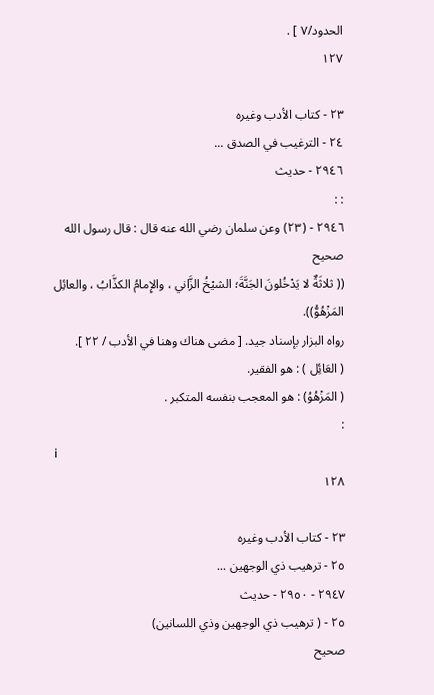الحدود/٧ ] .
١٢٧

٢٣ - كتاب الأدب وغيره
٢٤ - الترغيب في الصدق ...
٢٩٤٦ - حديث
: :
٢٩٤٦ - (٢٣) وعن سلمان رضي الله عنه قال : قال رسول الله
صحیح
(( ثلاثَةٌ لا يَدْخُلونَ الجَنَّةَ؛ الشيْخُ الزَّاني ، والإِمامُ الكذَّابُ ، والعائِل
المَزْهُوُّ)).
رواه البزار بإسناد جيد. [ مضى هناك وهنا في الأدب / ٢٢ ].
( العَائِل ) : هو الفقير.
( المَزْهُوُ) : هو المعجب بنفسه المتكبر .
:
i
١٢٨

٢٣ - كتاب الأدب وغيره
٢٥ - ترهيب ذي الوجهين ...
٢٩٤٧ - ٢٩٥٠ - حديث
٢٥ - ( ترهيب ذي الوجهين وذي اللسانين)
صحیح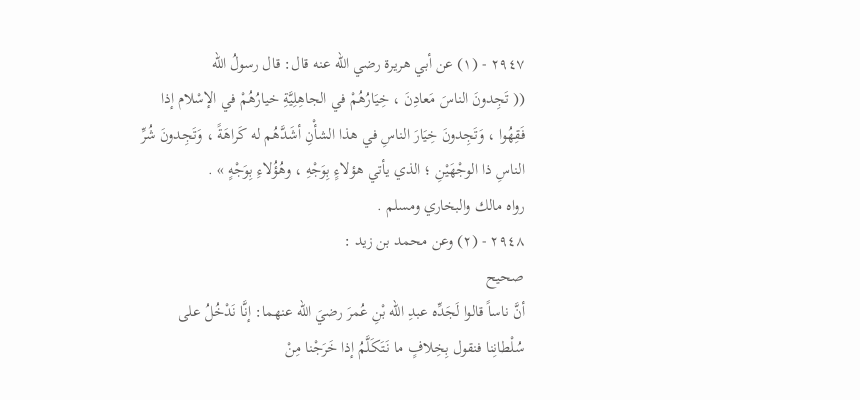٢٩٤٧ - (١) عن أبي هريرة رضي الله عنه قال: قال رسولُ الله
(( تَجِدونَ الناسَ مَعادِنَ ، خِيَارُهُمْ في الجاهِلِيَّةِ خيارُهُمْ في الإسْلام إذا
فَقِهُوا ، وَتَجِدونَ خِيَارَ الناسِ في هذا الشأْنِ أشَدَّهُم له كَراهَةً ، وَتَجِدونَ شُرِّ
الناسِ ذا الوجْهَيْنِ ؛ الذي يأتي هؤلاءٍ بِوَجْهِ ، وهُؤُلاءِ بِوَجْهٍ » .
رواه مالك والبخاري ومسلم .
٢٩٤٨ - (٢) وعن محمد بن زيد :
صحيح
أنَّ ناساً قالوا لَجَدِّه عبدِ الله بْنِ عُمرَ رضيَ الله عنهما: إنَّا نَدْخُلُ على
سُلْطانِنا فنقول بِخِلافٍ ما نَتَكَلَّمُ إذا خَرَجْنا مِنْ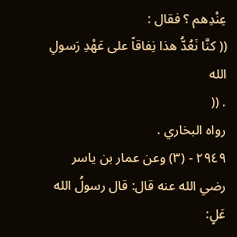عِنْدِهم ؟ فقال :
(( كنَّا نَعُدُّ هذا نِفاقاً على عَهْدِ رَسولِ الله
. ((
رواه البخاري .
٢٩٤٩ - (٣) وعن عمار بن ياسر رضي الله عنه قال: قال رسولُ الله عَلٍ: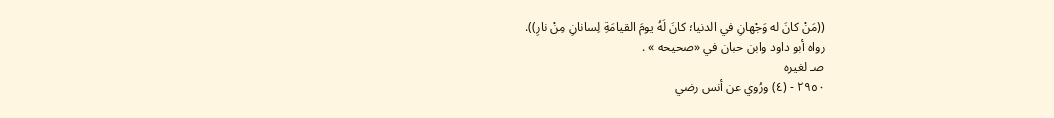((مَنْ كانَ له وَجْهانِ في الدنيا؛ كانَ لَهُ يومَ القيامَةِ لِسانانِ مِنْ نارِ)).
رواه أبو داود وابن حبان في «صحيحه » .
صـ لغيره
٢٩٥٠ - (٤) ورُوي عن أنس رضي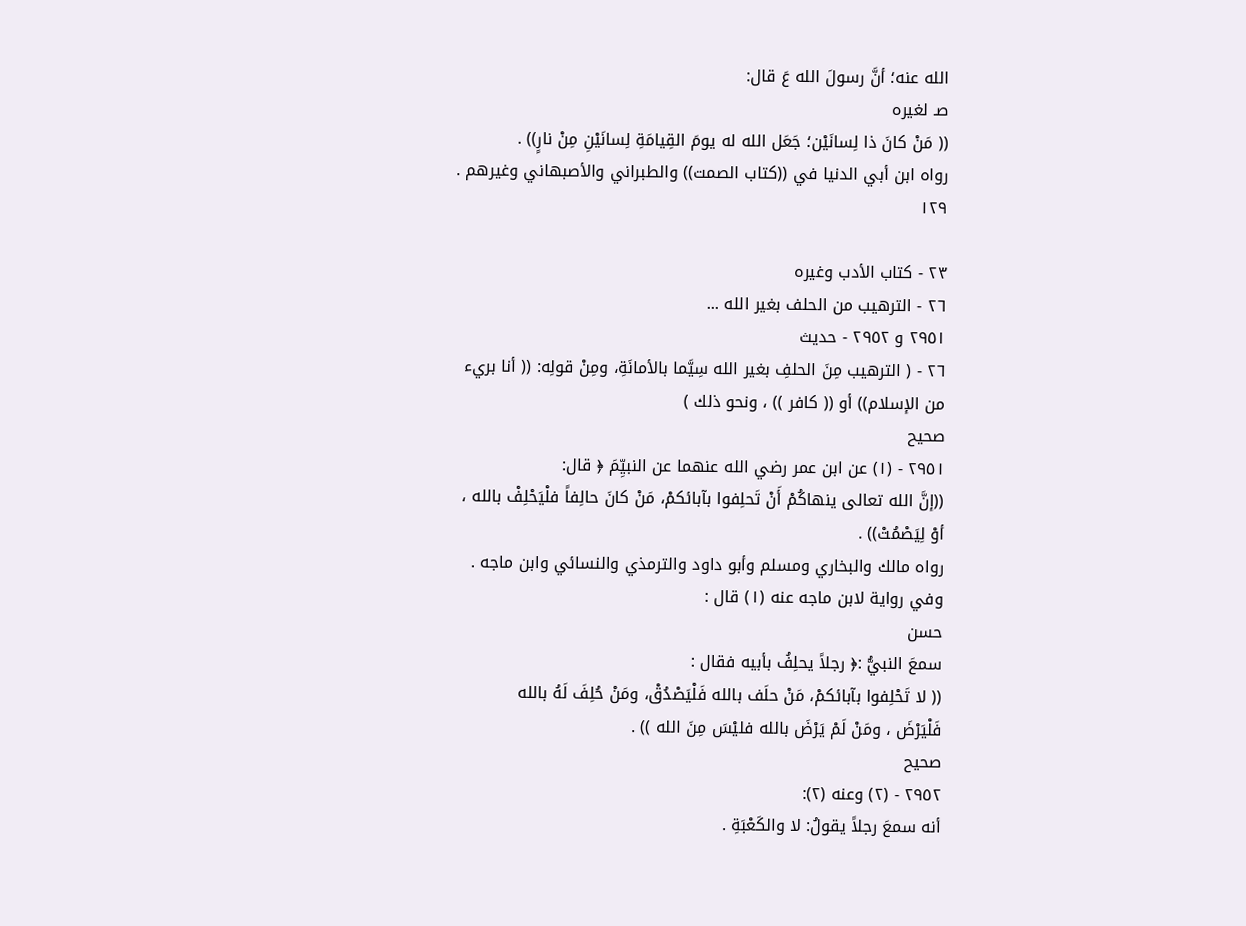الله عنه؛ أنَّ رسولَ الله عَ قال:
صـ لغيره
(( مَنْ كانَ ذا لِسانَيْن؛ جَعَل الله له يومَ القِيامَةِ لِسانَيْنِ مِنْ نارٍ)) .
رواه ابن أبي الدنيا في ((كتاب الصمت)) والطبراني والأصبهاني وغيرهم .
١٢٩

٢٣ - كتاب الأدب وغيره
٢٦ - الترهيب من الحلف بغير الله ...
٢٩٥١ و ٢٩٥٢ - حديث
٢٦ - ( الترهيب مِنَ الحلفِ بغير الله سِيَّما بالأمانَةِ، ومِنْ قولِه: (( أنا بريء
من الإسلام)) أو (( كافر )) ، ونحو ذلك )
صحیح
٢٩٥١ - (١) عن ابن عمر رضي الله عنهما عن النبيِّمَ ﴿ قال:
((إنَّ الله تعالى ينهاكُمْ أَنْ تَحلِفوا بآبائكمْ، مَنْ كانَ حالِفاً فلْيَحْلِفْ بالله ،
أوْ لِيَصْمُتْ)) .
رواه مالك والبخاري ومسلم وأبو داود والترمذي والنسائي وابن ماجه .
وفي رواية لابن ماجه عنه (١) قال :
حسن
سمعَ النبيُّ :﴿ رجلاً يحلِفُ بأبيه فقال :
(( لا تَحْلِفوا بآبائكمْ، مَنْ حلَف بالله فَلْيَصْدُقْ، ومَنْ حُلِفَ لَهُ بالله
فَلْيَرْضَ ، ومَنْ لَمْ يَرْضَ بالله فليْسَ مِنَ الله )) .
صحیح
٢٩٥٢ - (٢) وعنه (٢):
أنه سمعَ رجلاً يقولُ: لا والكَعْبَةِ .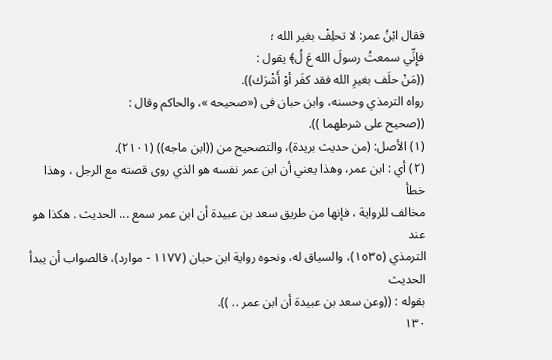فقال ابْنُ عمر: لا تحلِفْ بغير الله ؛
فإِنِّي سمعتُ رسولَ الله عَ لُ﴾ يقول :
((مَنْ حلَف بغيرِ الله فقد كفَر أوْ أَشْرَك)).
رواه الترمذي وحسنه، وابن حبان فى («صحيحه »، والحاكم وقال :
((صحيح على شرطهما )).
(١) الأصل: (من حديث بريدة)، والتصحيح من ((ابن ماجه)) (٢١٠١).
(٢) أي : ابن عمر، وهذا يعني أن ابن عمر نفسه هو الذي روى قصته مع الرجل ، وهذا خطأ
مخالف للرواية ، فإنها من طريق سعد بن عبيدة أن ابن عمر سمع ... الحديث . هكذا هو عند
الترمذي (١٥٣٥)، والسياق له، ونحوه رواية ابن حبان (١١٧٧ - موارد)، فالصواب أن يبدأ الحديث
بقوله : ((وعن سعد بن عبيدة أن ابن عمر .. )).
١٣٠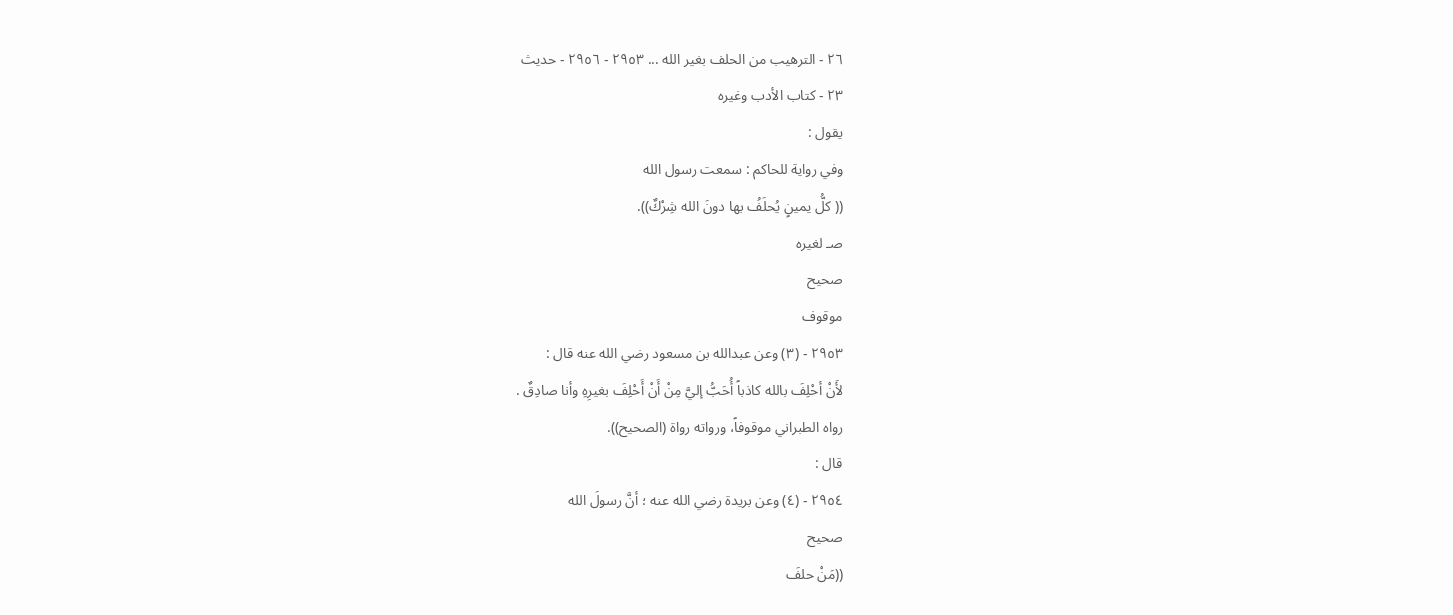٢٦ - الترهيب من الحلف بغير الله ... ٢٩٥٣ - ٢٩٥٦ - حديث
٢٣ - كتاب الأدب وغيره
يقول :
وفي رواية للحاكم : سمعت رسول الله
(( كلُّ يمينٍ يُحلَفُ بها دونَ الله شِرْكٌ)).
صـ لغيره
صحیح
موقوف
٢٩٥٣ - (٣) وعن عبدالله بن مسعود رضي الله عنه قال :
لأَنْ أحْلِفَ بالله كاذباً أُحَبُّ إليَّ مِنْ أَنْ أَحْلِفَ بغيرِهِ وأنا صادِقٌ .
رواه الطبراني موقوفاً، ورواته رواة (الصحيح)).
قال :
٢٩٥٤ - (٤) وعن بريدة رضي الله عنه ؛ أنَّ رسولَ الله
صحیح
((مَنْ حلفَ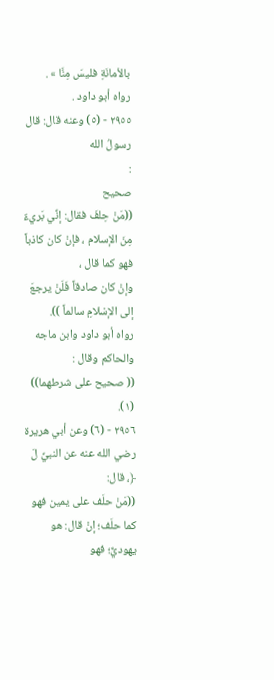بالأمانَةِ فليسَ مِنَّا » .
رواه أبو داود .
٢٩٥٥ - (٥) وعنه قال: قال رسولُ الله
:
صحيح
((مَنْ حِلفَ فقال: إنِّي بَريءٌ مِنَ الإسلام ، فإنْ كان كاذباً فهو كما قال ،
وإنْ كان صادقاً فَلَنْ يرجعَ إلى الإسْلامِ سالماً )).
رواه أبو داود وابن ماجه والحاكم وقال :
(( صحيح على شرطهما)) (١).
٢٩٥٦ - (٦) وعن أبي هريرة رضي الله عنه عن النبيِّ لَ ﴿، قال:
((مَنْ حلَف على يمين فهو كما حلَف؛ إنْ قال: هو يهوديٌّ؛ فهو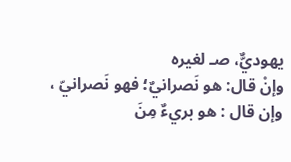يهوديٌّ، صـ لغيره
وإنْ قال: هو نَصرانيٌ؛ فهو نَصرانيّ ، وإن قال : هو بريءٌ مِنَ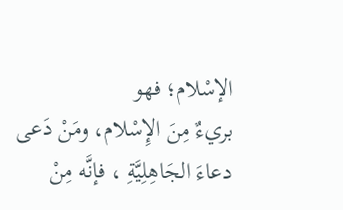الإسْلام؛ فهو
بريءٌ مِنَ الإِسْلام، ومَنْ دَعى دعاءَ الجَاهِلِيَّةِ ، فإنَّه مِنْ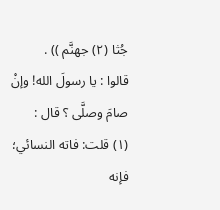جُثا (٢) جهنَّم )) .
قالوا : يا رسولَ الله! وإنْ صامَ وصلَّى ؟ قال :
(١) قلت: فاته النسائي؛ فإنه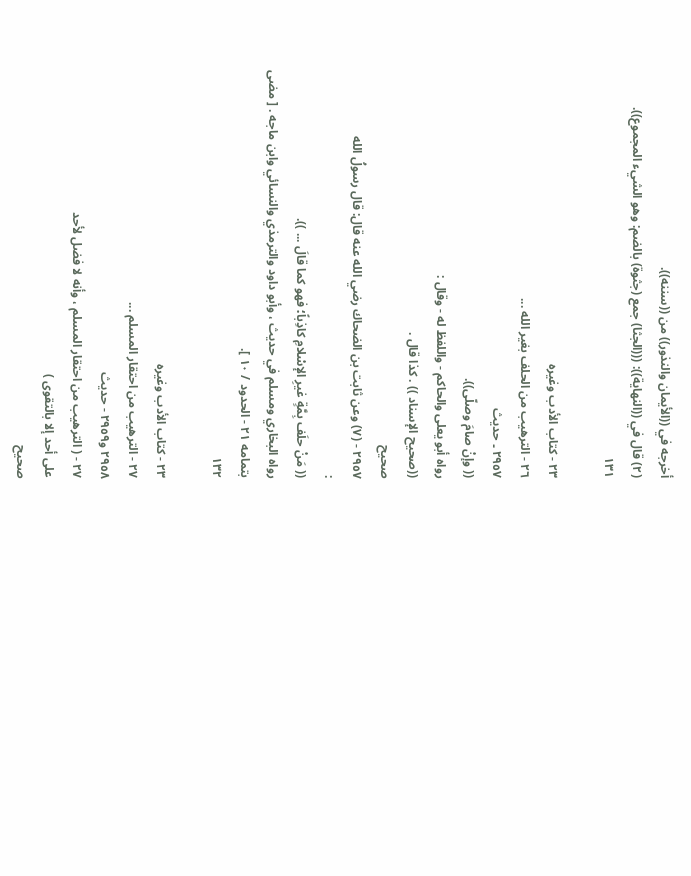أخرجه في ((الأيمان والنذور)) من ((سننه)).
(٢) قال في ((النهاية)): (((الجثا) جمع (جثوة) بالضم: وهو الشيء المجموع)).
١٣١

٢٣ - کتاب الأدب وغیرہ
٢٦ - الترهيب من الحلف بغير الله ...
٢٩٥٧ ۔ حدیث
(( وإنْ صامَ وصلّى)).
رواه أبو يعلى والحاكم - واللفظ له - وقال :
((صحيح الإسناد )) . كذا قال .
صحیح
٢٩٥٧ - (٧) وعن ثابت بن الضحاك رضي الله عنه قال: قال رسولُ الله
:
(( مَنْ حلَف بِمَّةٍ غيرِ الإسْلامِ كاذِباً؛ فهو كما قالَ ... )).
رواه البخاري ومسلم في حديث ، وأبو داود والترمذي والنسائي وابن ماجه . [ مضى
بتمامه ٢١ - الحدود / ١٠ ].
١٣٢

٢٣ - كتاب الأدب وغيره
٢٧ - الترهيب من احتقار المسلم ...
٢٩٥٨ و٢٩٥٩ - حديث
٢٧ - ( الترهيب من احتقار المسلم ، وأنه لا فضل لأحد
على أحد إلا بالتقوى )
صحيح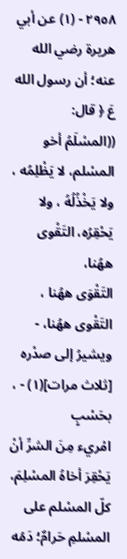٢٩٥٨ - (١) عن أبي هريرة رضي الله عنه؛ أن رسول الله عَ ﴿ قال:
((المسْلَمُ أخو المسْلم، لا يَظْلِمُه ، ولا يَخْذُلُهُ ، ولا يَحْقِرُه، التَقْوى ههُنا،
التَقْوَى ههُنا ، التَقْوى ههُنا، - ويشيرُ إلى صدْره [ثلاث مرات](١) - ، بحَسْبٍ
امْريء مِنَ الشرِّ أنْ يَحْقِرَ أخاهُ المسْلِمَ، كلّ المسْلم على المسْلمِ حَرامٌ؛ دَمُه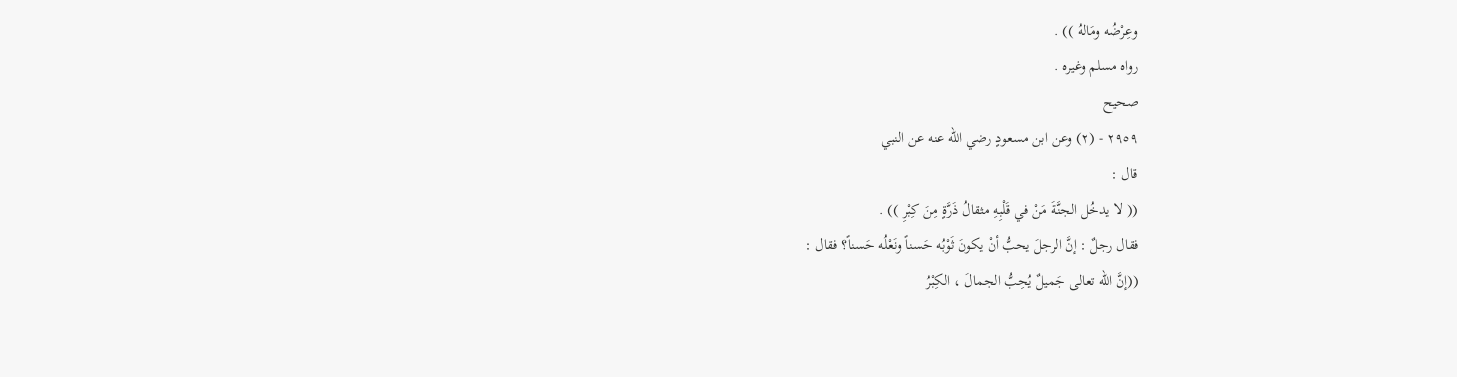وعِرْضُه ومَالهُ )) .
رواه مسلم وغيره .
صحيح
٢٩٥٩ - (٢) وعن ابن مسعودٍ رضي الله عنه عن النبي
قال :
(( لا يدخُل الجنَّةَ مَنْ في قَلْبِهِ مثقالُ ذَرَّةٍ مِنَ كِبْرِ )) .
فقال رجلٌ : إنَّ الرجلَ يحبُّ أنْ يكونَ ثَوْبُه حَسناً ونَعْلُه حَسناً؟ فقال :
((إنَّ الله تعالى جَميلٌ يُحِبُّ الجمالَ ، الكِبْرُ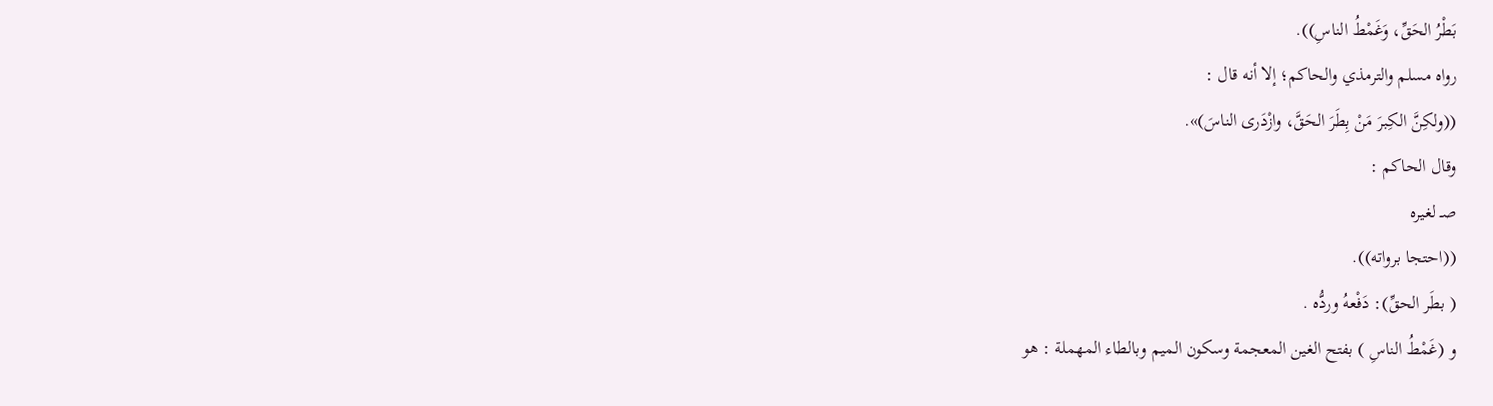بَطْرُ الحَقِّ، وَغَمْطُ الناسِ)).
رواه مسلم والترمذي والحاكم؛ إلا أنه قال :
((ولكِنَّ الكِبرَ مَنْ بِطَرَ الحَقَّ، وازْدَرى الناسَ)».
وقال الحاكم :
صـ لغيره
((احتجا برواته)).
( بطَر الحقِّ): دَفْعهُ وردُّه .
و (غَمْطُ الناسِ ) بفتح الغين المعجمة وسكون الميم وبالطاء المهملة : هو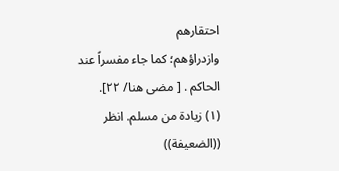احتقارهم
وازدراؤهم؛ كما جاء مفسراً عند الحاكم . [ مضى هنا/ ٢٢].
(١) زيادة من مسلم. انظر ((الضعيفة))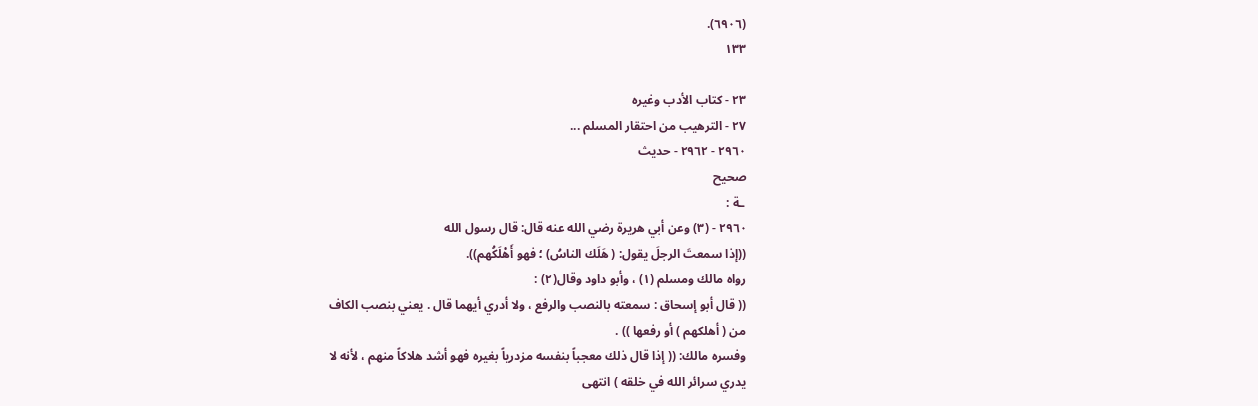(٦٩٠٦).
١٣٣

٢٣ - كتاب الأدب وغيره
٢٧ - الترهيب من احتقار المسلم ...
٢٩٦٠ - ٢٩٦٢ - حديث
صحیح
ـة :
٢٩٦٠ - (٣) وعن أبي هريرة رضي الله عنه قال: قال رسول الله
((إذا سمعتَ الرجلَ يقول: ( هَلَك الناسُ) ؛ فهو أَهْلَكُهم)).
رواه مالك ومسلم (١) ، وأبو داود وقال(٢) :
(( قال أبو إسحاق : سمعته بالنصب والرفع ، ولا أدري أيهما قال . يعني بنصب الكاف
من ( أهلكهم ) أو رفعها )) .
وفسره مالك: (( إذا قال ذلك معجباً بنفسه مزدرياً بغيره فهو أشد هلاكاً منهم ، لأنه لا
يدري سرائر الله في خلقه ) انتھی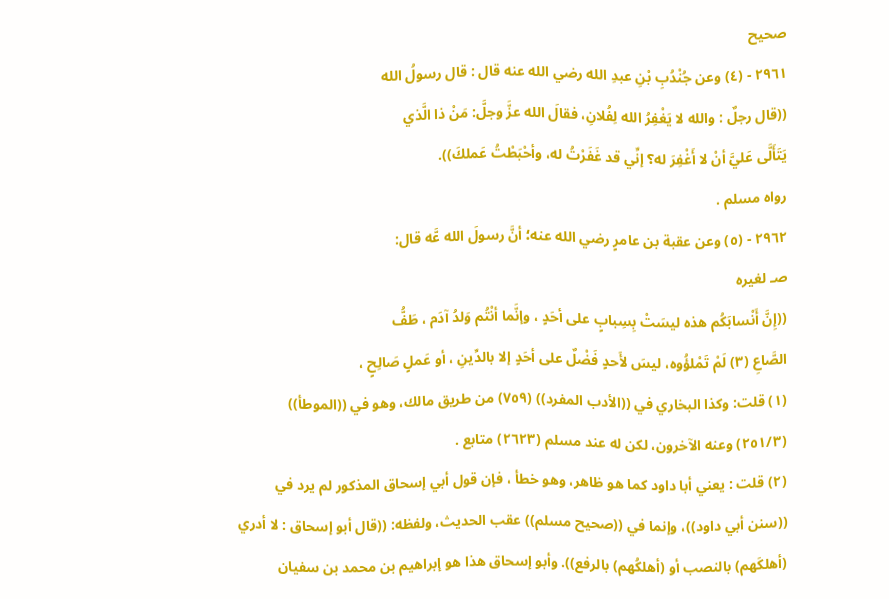صحيح
٢٩٦١ - (٤) وعن جُنْدُبِ بْنِ عبدِ الله رضي الله عنه قال : قال رسولُ الله
((قال رجلٌ : والله لا يَغْفِرُ الله لِفُلانِ، فقالَ الله عزَّ وجلَّ: مَنْ ذا الَّذي
يَتَأَلَّى عَليَّ أنْ لا أَغْفِرَ له؟ إنِّي قد غَفَرْتُ له، وأحْبَطْتُ عَملكَ)).
رواه مسلم .
٢٩٦٢ - (٥) وعن عقبة بن عامرٍ رضي الله عنه؛ أنَّ رسولَ الله عَّه قال:
صـ لغيره
((إِنَّ أَنْسابَكُم هذه ليسَتْ بِسِبابٍ على أحَدٍ ، وإنَّما أنْتُم وَلدُ آدَم ، طَفُّ
الصَّاعِ (٣) لَمْ تَمْلؤُوه، ليسَ لأَحدٍ فَضْلٌ على أحَدٍ إلا بالدِّينِ ، أو عَملٍ صَالِحٍ ،
(١) قلت: وكذا البخاري في ((الأدب المفرد)) (٧٥٩) من طريق مالك، وهو في ((الموطأ))
(٢٥١/٣) وعنه الآخرون، لكن له عند مسلم (٢٦٢٣) متابع .
(٢) قلت : يعني أبا داود كما هو ظاهر، وهو خطأ ، فإن قول أبي إسحاق المذكور لم يرد في
((سنن أبي داود))، وإنما في ((صحيح مسلم)) عقب الحديث، ولفظه: ((قال أبو إسحاق : لا أدري
(أهلكَهم) بالنصب أو (أهلكُهم) بالرفع)). وأبو إسحاق هذا هو إبراهيم بن محمد بن سفيان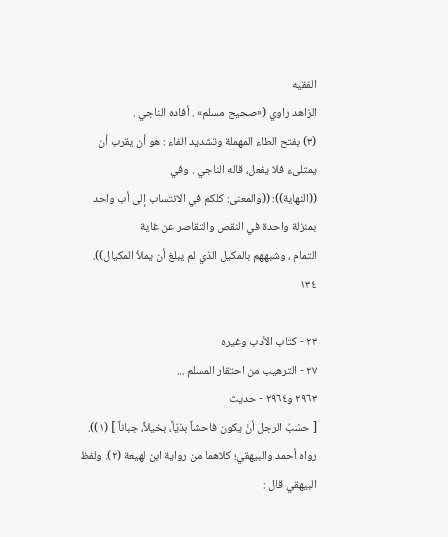الفقيه
الزاهد راوي («صحيح مسلم» . أفاده الناجي .
(٣) بفتح الطاء المهملة وتشديد الفاء : هو أن يقرب أن يمتلىء فلا يفعل، قاله الناجي . وفي
((النهاية)): ((والمعنى: كلكم في الانتساب إلى أب واحد بمنزلة واحدة في النقص والتقاصر عن غاية
التمام ، وشبههم بالمكيل الذي لم يبلغ أن يملأ المكيال)).
١٣٤

٢٣ - کتاب الأدب وغیرہ
٢٧ - الترهيب من احتقار المسلم ...
٢٩٦٣ و٢٩٦٤ - حديث
[ حسْبُ الرجل أنْ يكون فاحشاً بذيّاً، بخيلاً، جباناً ] (١)).
رواه أحمد والبيهقي؛ كلاهما من رواية ابن لهيعة (٢). ولفظ البيهقي قال :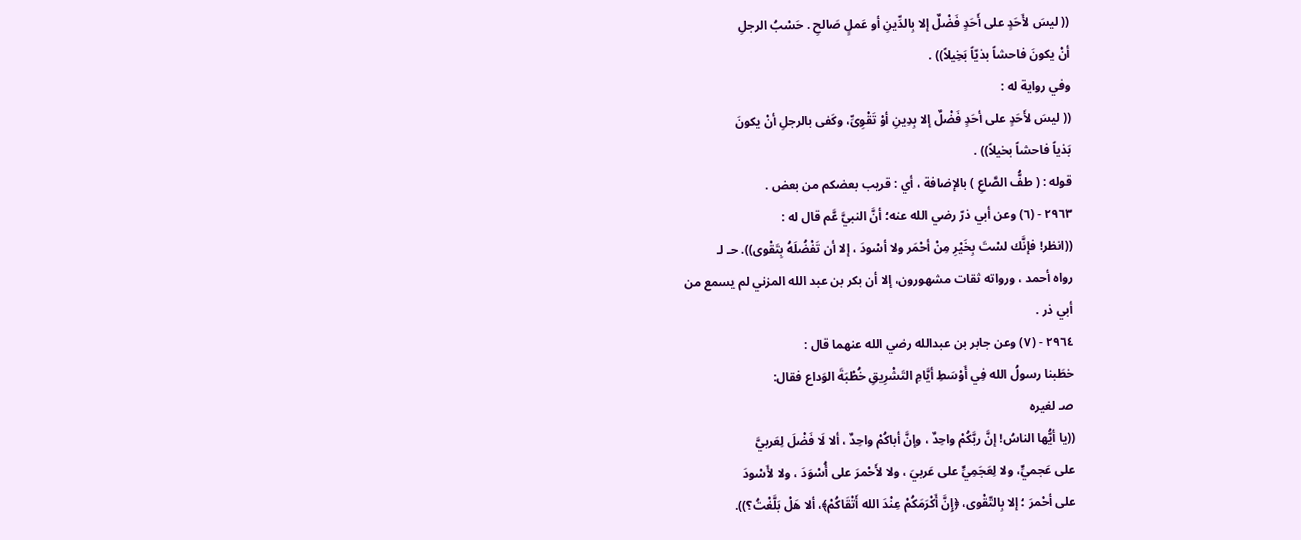(( ليسَ لأَحَدٍ على أَحَدٍ فَضْلٌ إلا بِالدِّينِ أو عَملٍ صَالحِ . حَسْبُ الرجلِ
أنْ يكونَ فاحشاً بذيّاً بَخِيلاً)) .
وفي رواية له :
(( ليسَ لأَحَدٍ على أحَدٍ فَضْلٌ إلا بِدِينِ أوْ تَقْوِىِّ، وكَفى بالرجلِ أنْ يكونَ
بَذياً فاحشاً بخيلاً)) .
قوله : ( طفُّ الصَّاعِ ) بالإضافة ، أي : قريب بعضكم من بعض .
٢٩٦٣ - (٦) وعن أبي ذرّ رضي الله عنه؛ أنَّ النبيَّ عَّم قال له :
((انظر! فإنَّك لسْتَ بِخَيْرِ مِنْ أحْمَر ولا أسْودَ ، إلا أن تَفْضُلَهُ بِتَقْوى)). حـ لـ
رواه أحمد ، ورواته ثقات مشهورون، إلا أن بكر بن عبد الله المزني لم يسمع من
أبي ذر .
٢٩٦٤ - (٧) وعن جابر بن عبدالله رضي الله عنهما قال :
خطَبنا رسولُ الله فِي أَوْسَطِ أيَّامِ التَشْرِيقِ خُطْبَةَ الوَداع فقال:
صـ لغيره
((يا أيُّها الناسُ! إنَّ ربَّكُمْ واحِدٌ ، وإنَّ أباكُمْ واحِدٌ ، ألا لَا فَضْلَ لِعَربيَّ
على عَجميٍّ، ولا لِعَجَمِيٍّ على عَربيَ ، ولا لأَحْمرَ على أُسْوَدَ ، ولا لأَسْودَ
على أحْمرَ ؛ إلا بِالتّقْوى، ﴿إِنَّ أَكْرَمَكُمْ عِنْدَ الله أَتْقَاكُمْ﴾، ألا هَلْ بَلَّغْتُ؟)).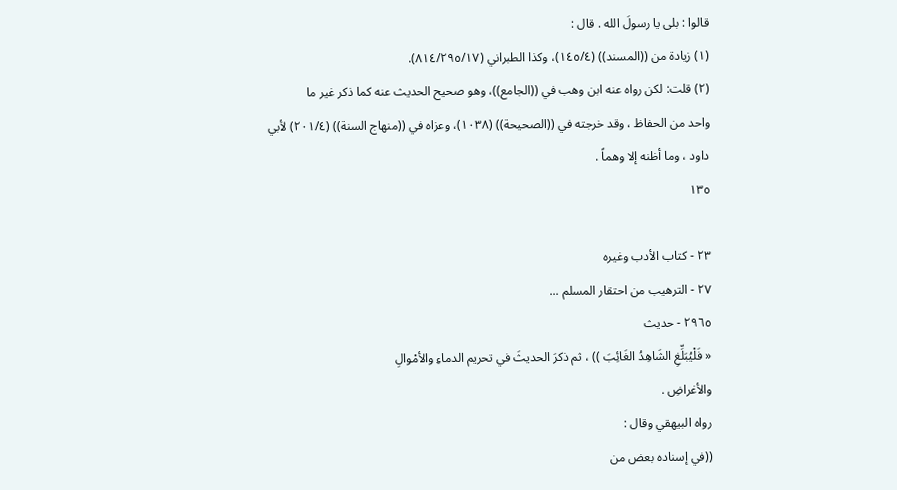قالوا : بلى يا رسولَ الله . قال :
(١) زيادة من ((المسند)) (١٤٥/٤)، وكذا الطبراني (٨١٤/٢٩٥/١٧).
(٢) قلت: لكن رواه عنه ابن وهب في ((الجامع))، وهو صحيح الحديث عنه كما ذكر غير ما
واحد من الحفاظ ، وقد خرجته في ((الصحيحة)) (١٠٣٨)، وعزاه في ((منهاج السنة)) (٢٠١/٤) لأبي
داود ، وما أظنه إلا وهماً .
١٣٥

٢٣ - كتاب الأدب وغيره
٢٧ - الترهيب من احتقار المسلم ...
٢٩٦٥ - حديث
« فَلْيُبَلِّغِ الشَاهِدُ الغَائِبَ )) ، ثم ذكرَ الحديثَ في تحريم الدماءِ والأمْوالِ
والأغراضِ .
رواه البيهقي وقال :
((في إسناده بعض من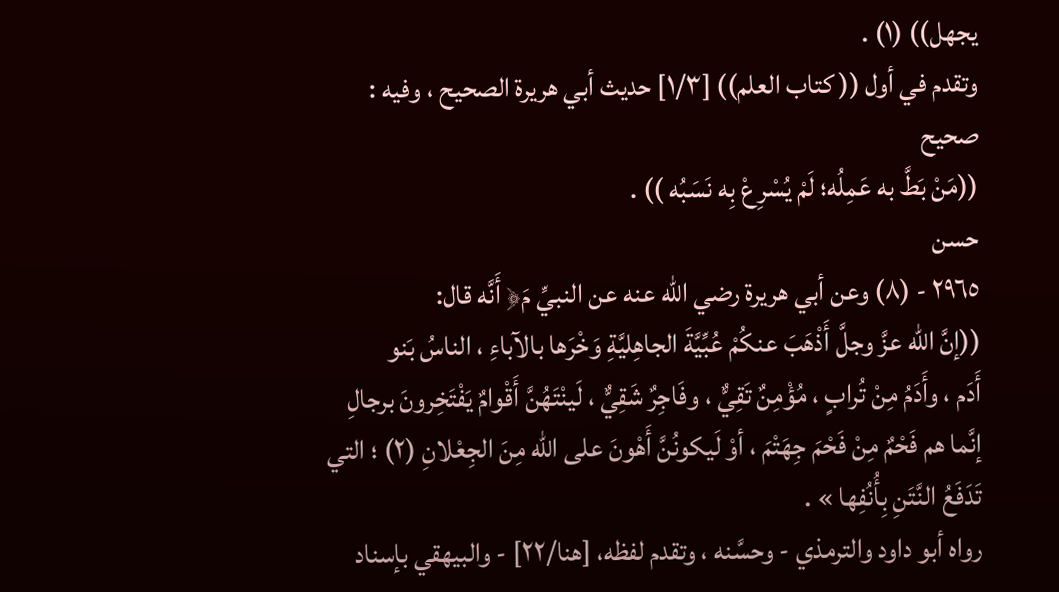يجهل)) (١) .
وتقدم في أول (( كتاب العلم)) [١/٣] حديث أبي هريرة الصحيح ، وفيه :
صحيح
((مَنْ بَطَّ به عَمِلُه؛ لَمْ يُسْرِعْ بِه نَسَبُه )) .
حسن
٢٩٦٥ - (٨) وعن أبي هريرة رضي الله عنه عن النبيِّ مَ﴿ أَنَّه قال:
((إنَّ الله عزَّ وجلَّ أَذْهَبَ عنكُمْ عُبِّيَّةَ الجاهِليَّةِ وَخْرَها بالآباءِ ، الناسُ بَنو
أَدَم ، وأَدَمُ مِنْ تُرابٍ ، مُؤْمِنٌ تَقِيٌّ ، وفَاجِرٌ شَقِيٌّ ، لَينْتَهُنَّ أَقْوامٌ يَفْتَخِرونَ برجالِ
إنَّما هم فَحْمٌ مِنْ فَحْمَ جِهَتْمَ ، أوْ لَيكونُنَّ أَهْونَ على الله مِنَ الجِعْلانِ (٢) ؛ التي
تَدَفَعُ النَّتَنِ بِأُنُفِها » .
رواه أبو داود والترمذي - وحسَّنه ، وتقدم لفظه، [هنا/٢٢] - والبيهقي بإسناد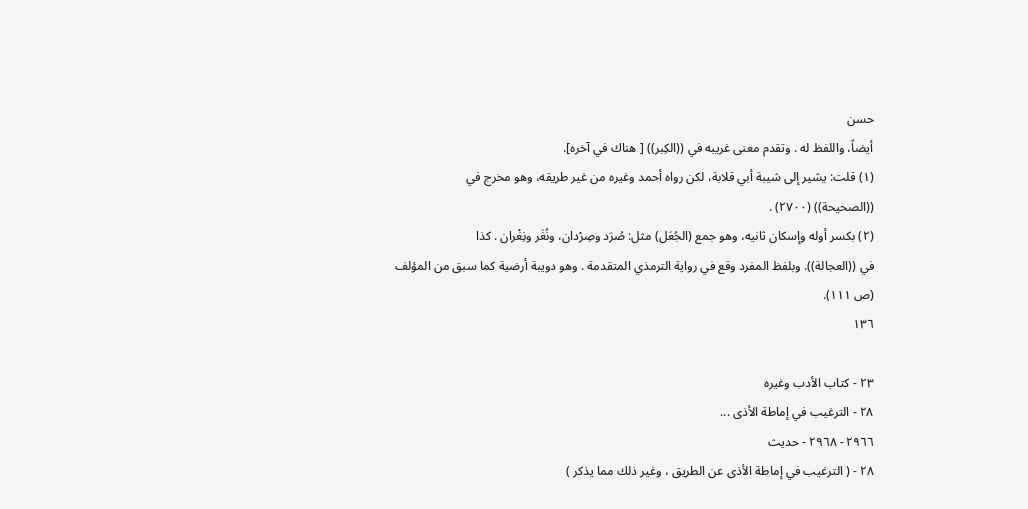حسن
أيضاً، واللفظ له . وتقدم معنى غريبه في ((الكِبر)) [ هناك في آخره].
(١) قلت: يشير إلى شيبة أبي قلابة، لكن رواه أحمد وغيره من غير طريقه، وهو مخرج في
((الصحيحة)) (٢٧٠٠) .
(٢) بكسر أوله وإسكان ثانيه، وهو جمع (الجُعَل) مثل: صُرَد وصِرْدان، ونُغَر ونِغْران . كذا
في ((العجالة)). وبلفظ المفرد وقع في رواية الترمذي المتقدمة . وهو دويبة أرضية كما سبق من المؤلف
(ص ١١١).
١٣٦

٢٣ - کتاب الأدب وغيره
٢٨ - الترغيب في إماطة الأذى ...
٢٩٦٦ - ٢٩٦٨ - حدیث
٢٨ - ( الترغيب في إماطة الأذى عن الطريق ، وغير ذلك مما يذكر )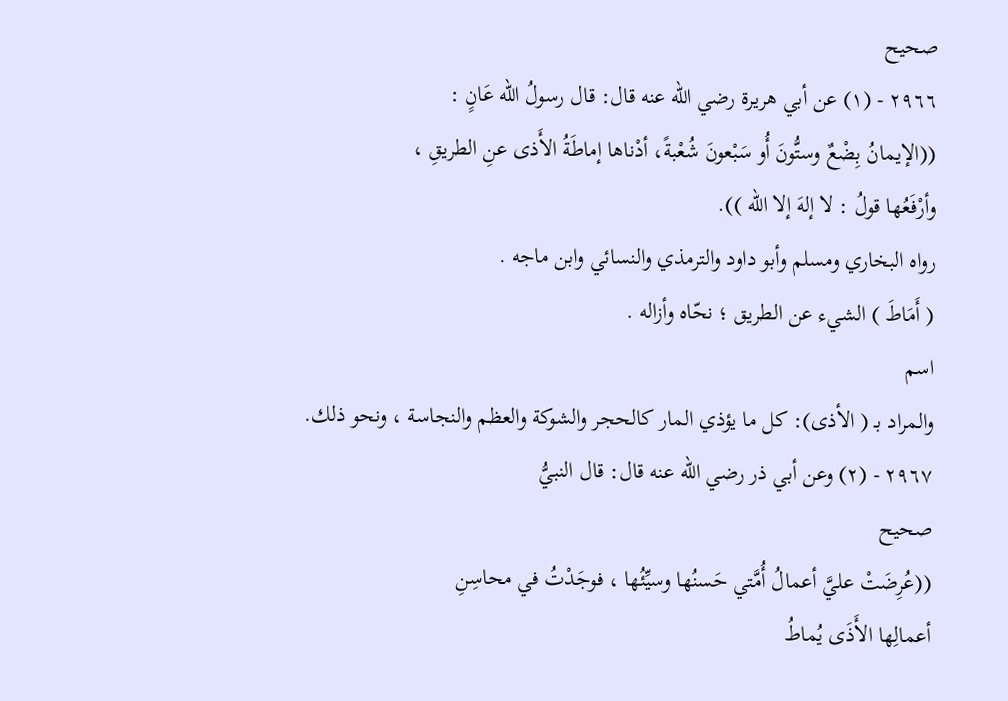صحيح
٢٩٦٦ - (١) عن أبي هريرة رضي الله عنه قال: قال رسولُ الله عَانٍ :
((الإيمانُ بِضْعٌ وستُّونَ أُو سَبْعونَ شُعْبةً، أدْناها إماطَةُ الأَذى عنِ الطريقِ ،
وأرْفَعُها قولُ : لا إلهَ إلا الله )).
رواه البخاري ومسلم وأبو داود والترمذي والنسائي وابن ماجه .
( أَمَاطَ ) الشيء عن الطريق ؛ نحّاه وأزاله .
اسم
والمراد بـ ( الأذى): كل ما يؤذي المار كالحجر والشوكة والعظم والنجاسة ، ونحو ذلك.
٢٩٦٧ - (٢) وعن أبي ذر رضي الله عنه قال: قال النبيُّ
صحيح
((عُرِضَتْ عليَّ أعمالُ أُمَّتي حَسنُها وسيِّئُها ، فوجَدْتُ في محاسِنِ
أعمالِها الأَذَى يُماطُ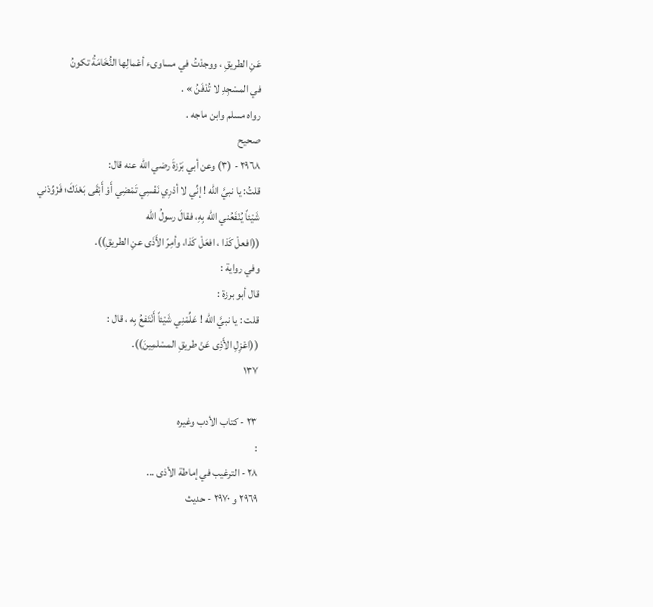عَنِ الطريقِ ، ووجدْتُ في مساوىء أعْمالِها النُّخَامَةُ تكونُ
في المسْجِدِ لا تُدْفَنُ » .
رواه مسلم وابن ماجه .
صحیح
٢٩٦٨ - (٣) وعن أبي بَرْزةَ رضي الله عنه قال:
قلتُ: يا نبيَّ الله ! إنِّي لا أدْرِي نَفْسِي تَمْضِي أَوْ أَبْقَى بَعْدَكَ؛ فَزْوِّدْني
شَيْئاً يُنْفَعُني الله بِهِ، فقالَ رسولُ الله
((افعلْ كَذا ، افعَلْ كَذا، وأمِرّ الأَذَى عنِ الطريقِ)).
وفي رواية :
قال أبو برزة :
قلت : يا نبيَّ الله ! عَلِّمْنِي شَيْئاً أَنْتَفعُ بِه ، قال :
((اعْزِلِ الأَذِى عَنْ طريقِ المسْلمِينَ)).
١٣٧

٢٣ - كتاب الأدب وغيره
:
٢٨ - الترغيب في إماطة الأذى ...
٢٩٦٩ و ٢٩٧٠ - حديث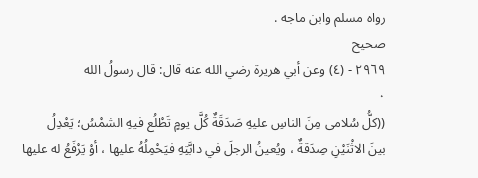رواه مسلم وابن ماجه .
صحیح
٢٩٦٩ - (٤) وعن أبي هريرة رضي الله عنه قال: قال رسولُ الله
٠
((كلُّ سُلامى مِنَ الناسِ عليهِ صَدَقَةٌ كُلَّ يومٍ تَطْلُع فيهِ الشمْسُ؛ يَعْدِلُ
بينَ الاثْنَيْنِ صِدَقةٌ ، ويُعينُ الرجلَ في دابَّتِهِ فيَحْمِلُهُ عليها ، أوْ يَرْفَعُ له عليها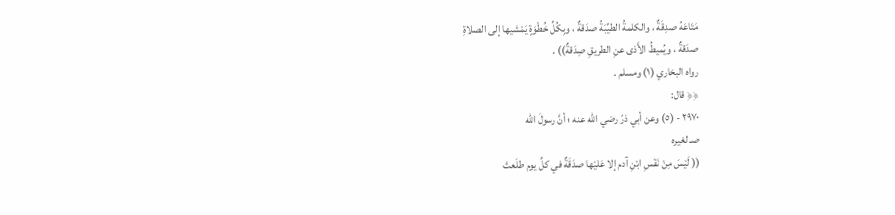مَتَاعَهُ صدِقَةٌ ، والكلمةُ الطيِّبَةُ صدَقةٌ ، وبِكُلِّ خُطْوَةٍ يَمْشيها إلى الصلاةِ
صدَقةٌ ، ويُميطُ الأَذى عنِ الطريقِ صِدَقةٌ)) .
رواه البخاري (١) ومسلم .
﴿﴿ قال:
٢٩٧٠ - (٥) وعن أبي ذرّ رضي الله عنه ؛ أنَّ رسولَ الله
صـ لغيره
(( لَيْسَ مِنْ نَفْسِ ابْنِ آدم إلا عَليْها صدَقَةٌ في كلِّ يوم طلَعتْ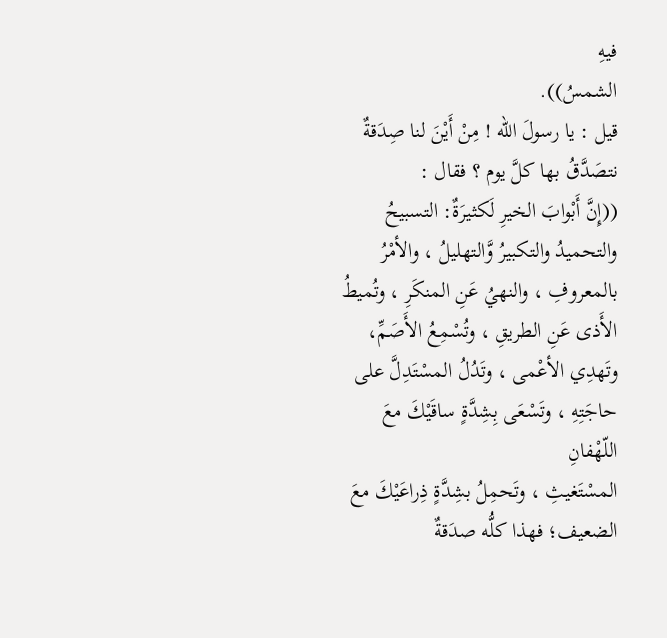فيهِ
الشمسُ)).
قيل : يا رسولَ الله ! مِنْ أَيْنَ لنا صِدَقةٌ نتصَدَّقُ بها كلَّ يوم ؟ فقال :
((إِنَّ أَبْوابَ الخيرِ لَكثيرَةٌ: التسبيحُ والتحميدُ والتكبيرُ وَّالتهليلُ ، والأمْرُ
بالمعروفِ ، والنهيُ عَنِ المنكَرِ ، وتُميطُ الأَذى عَنِ الطريقِ ، وتُسْمِعُ الأَصَمِّ،
وتَهدِي الأعْمى ، وتَدُلُ المسْتَدِلَّ على حاجَتِهِ ، وتَسْعَى بِشِدَّةٍ ساقَيْكَ معَ اللّهْفانِ
المسْتَغيثِ ، وتَحمِلُ بشِدَّةٍ ذِراعَيْكَ معَ الضعيف؛ فهذا كلُّه صدَقةٌ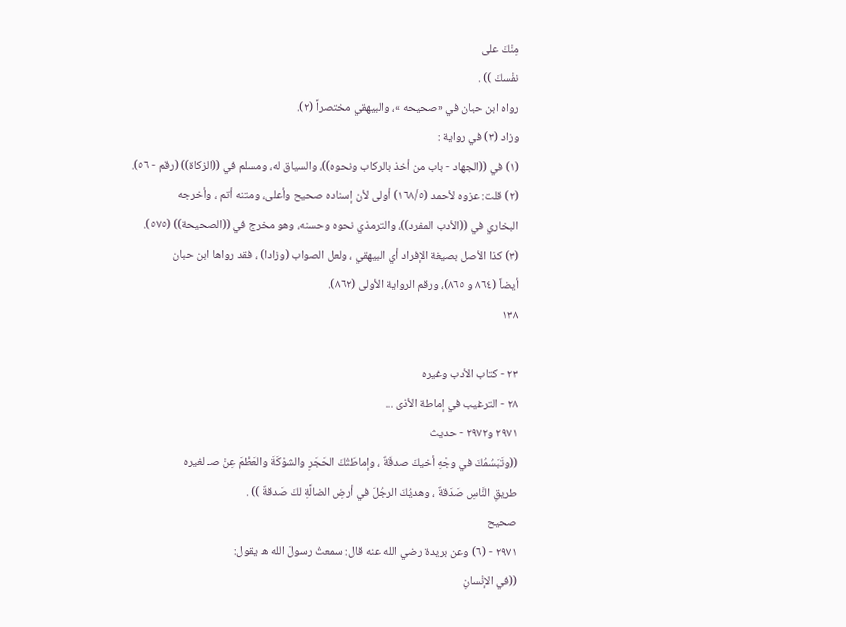مِنْكَ على
نفْسكَ )) .
رواه ابن حبان في «صحيحه »، والبيهقي مختصراً (٢).
وزاد (٣) في رواية :
(١) في ((الجهاد - باب من أخذ بالركاب ونحوه))، والسياق له، ومسلم في ((الزكاة)) (رقم - ٥٦).
(٢) قلت: عزوه لأحمد (١٦٨/٥) أولى لأن إسناده صحيح وأعلى، ومتنه أتم ، وأخرجه
البخاري في ((الأدب المفرد))، والترمذي نحوه وحسنه، وهو مخرج في ((الصحيحة)) (٥٧٥).
(٣) كذا الأصل بصيغة الإفراد أي البيهقي ، ولعل الصواب (وزادا) ، فقد رواها ابن حبان
أيضاً (٨٦٤ و ٨٦٥)، ورقم الرواية الأولى (٨٦٢).
١٣٨

٢٣ - كتاب الأدب وغيره
٢٨ - الترغيب في إماطة الأذى ...
٢٩٧١ و٢٩٧٢ - حديث
((وتَبَسُمُكَ في وجْهِ أخيكَ صدقَةٌ ، وإماطَتُكَ الحَجَرِ والشوْكَةَ والعَظْمَ عِنْ صـ لغيره
طريقِ النَّاسِ صَدَقةٌ ، وهديُكَ الرجُلَ في أرضِ الضالَّةِ لكَ صَدقةٌ )) .
صحيح
٢٩٧١ - (٦) وعن بريدة رضي الله عنه قال: سمعتُ رسولَ الله ه يقول:
((في الإنْسانِ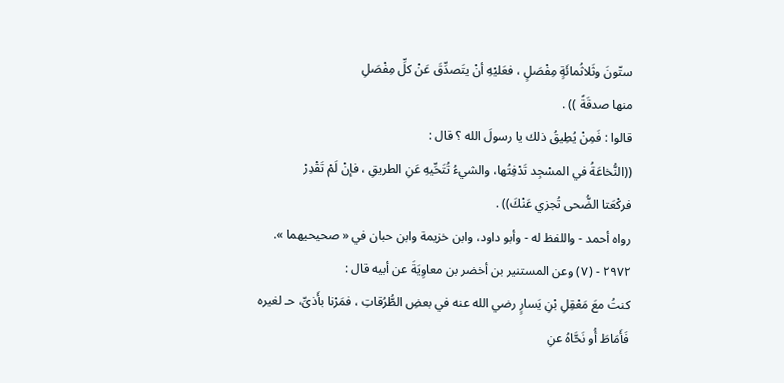ستّونَ وثَلاثُمائَةٍ مِفْصَلٍ ، فعَليْهِ أنْ يتَصدِّقَ عَنْ كلِّ مِفْصَلِ
منها صدقَةً )) .
قالوا : فَمِنْ يُطِيقُ ذلك يا رسولَ الله ؟ قال :
((النُّخاعَةُ في المسْجِد تَدْفِتُها، والشيءُ تُتَحِّيهِ عَنِ الطريقِ ، فإنْ لَمْ تَقْدِرْ
فركْعَتا الضُّحى تُجزي عَنْكَ)) .
رواه أحمد - واللفظ له - وأبو داود، وابن خزيمة وابن حبان في « صحيحيهما ».
٢٩٧٢ - (٧) وعن المستنير بن أخضر بن معاوِيَةَ عن أبيه قال :
كنتُ معَ مَعْقِلِ بْنِ يَسارٍ رضي الله عنه في بعضِ الطُّرُقاتِ ، فمَرْنا بأَذىِّ، حـ لغيره
فَأَمَاطَ أُو نَحَّاهُ عنِ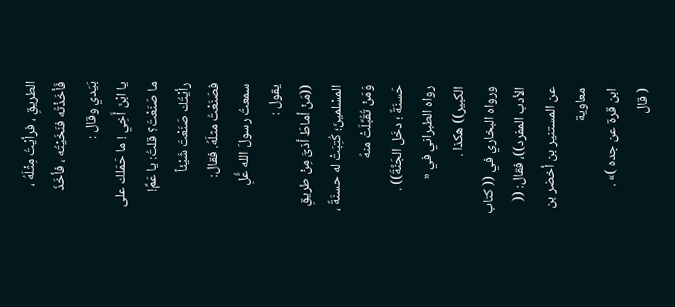الطريقِ ، فرأيْتُ مِثْلَهُ ، فَأخَذْتُه فنَخَيْتُه ، فأخَذَ بَيَدي وقال :
يا ابْنَ أَخِي ! ما حَمَلك على ما صَنَعْتَ؟ قلتُ: يا عَمِّ! رأيْتُك صَنَعْتَ شَيْئاً
فصَنَعْتُ مثلَهُ. فقال: سمعتُ رسولَ الله عَُّلِ يقول :
((مَنْ أماطَ أذىَّ مِنْ طريقِ المسْلمينَ؛ كُتِبَتْ له حسنَةٌ ، وَمَنْ تُقُبِّلَتْ منهُ
حَسنَةٌ ؛ دخَل الجَنَّةَ)) .
رواه الطبراني في « الكبير)) هكذا .
ورواه البخاري في (( كتاب الأدب المفرد))، فقال: (( عن المستنير بن أخضر بن معاوية
ابن قرة عن جده )» .
( قال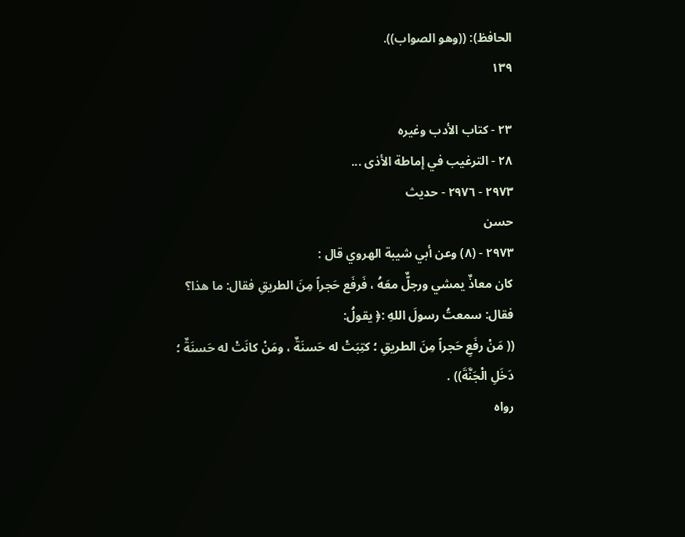الحافظ): ((وهو الصواب)).
١٣٩

٢٣ - كتاب الأدب وغيره
٢٨ - الترغيب في إماطة الأذى ...
٢٩٧٣ - ٢٩٧٦ - حديث
حسن
٢٩٧٣ - (٨) وعن أبي شيبة الهروي قال :
كان معاذٌ يمشي ورجلٌّ معَهُ ، فَرفَع حَجراً مِنَ الطريقِ فقال: ما هذا؟
فقال: سمعتُ رسولَ اللهِ :﴿ يقولُ:
(( مَنْ رفَعِ حَجراً مِنَ الطريقِ ؛ كتِبَتْ له حَسنَةٌ ، ومَنْ كانَتْ له حَسنَةٌ ؛
دَخَلِ الْجَنَّةَ)) .
رواه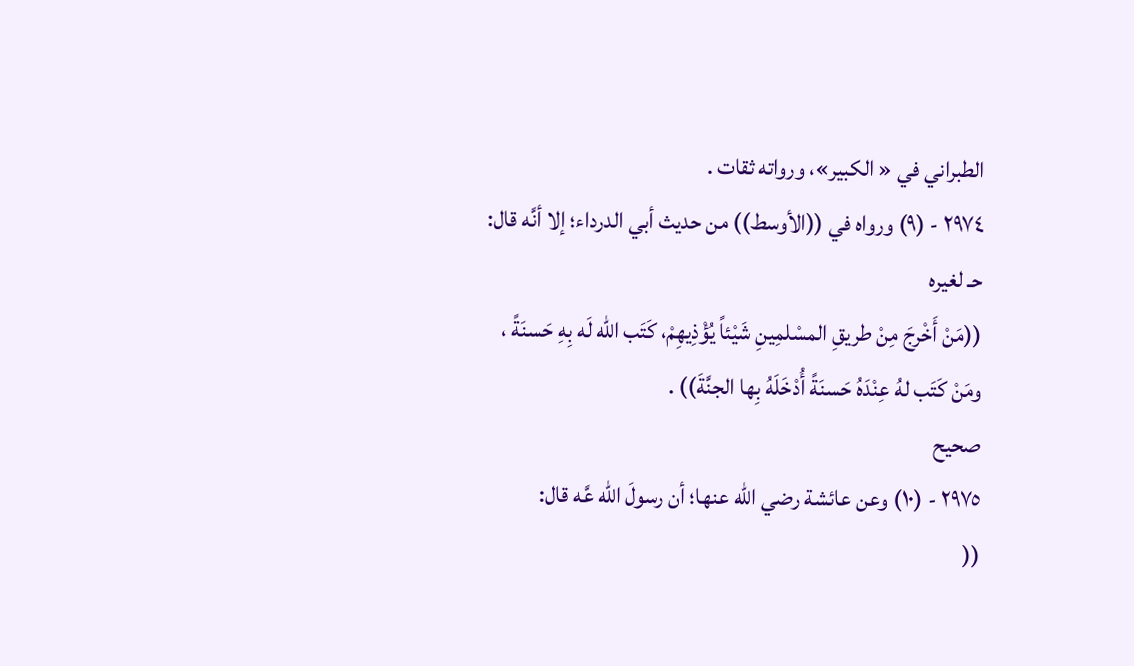الطبراني في « الكبير»، ورواته ثقات .
٢٩٧٤ - (٩) ورواه في ((الأوسط)) من حديث أبي الدرداء؛ إلا أنَّه قال:
حـ لغيره
((مَنْ أَخْرجَ مِنْ طريقِ المسْلمِينِ شَيْئاً يُؤْذِيهِمْ، كَتَب الله لَه بِهِ حَسنَةً ،
ومَنْ كَتَب لهُ عِنْدَهُ حَسنَةً أُدْخَلَهُ بِها الجنَّةَ)) .
صحیح
٢٩٧٥ - (١٠) وعن عائشة رضي الله عنها؛ أن رسولَ الله عَّه قال:
((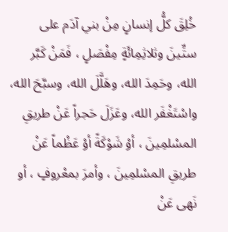خُلِقَ كلُّ إنسانٍ مِنْ بني آدَم على ستِّينَ وثلاثِمِائَةٍ مِفْصَلٍ ، فَمَنْ كَبَّر
الله، وحَمِدَ الله، وهَلَّلَ الله، وسبَّحَ الله، واسْتَغْفَر الله، وعَزَلَ حَجراً عَنْ طريقِ
المسْلمِينَ ، أوْ شَوْكَةً أوْ عَظْماً عَنْ طريقِ المسْلمِينَ ، وأمرَ بمعْروفٍ ، أو نَهى عَنْ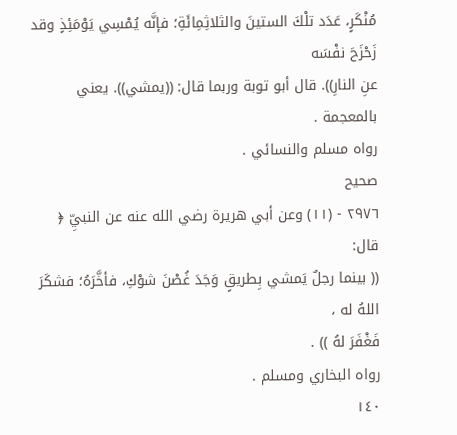مُنْكَرٍ، عَدَد تلْكَ الستينَ والثلاثِمِائَةِ؛ فإنَّه يُمْسِي يَوْمَئِذٍ وقد زَحْزَحَ نفْسَه
عنِ النارِ)). قال أبو توبة وربما قال: ((يمشي)). يعني بالمعجمة .
رواه مسلم والنسائي .
صحيح
٢٩٧٦ - (١١) وعن أبي هريرة رضي الله عنه عن النبيِّ ﴿ قال:
(( بينما رجلٌ يَمشي بِطريقٍ وَجَدَ غُصْنَ شوْكِ، فأخَّرَهُ؛ فشكَرَ اللهُ له ،
فَغْفَرَ لهُ )) .
رواه البخاري ومسلم .
١٤٠